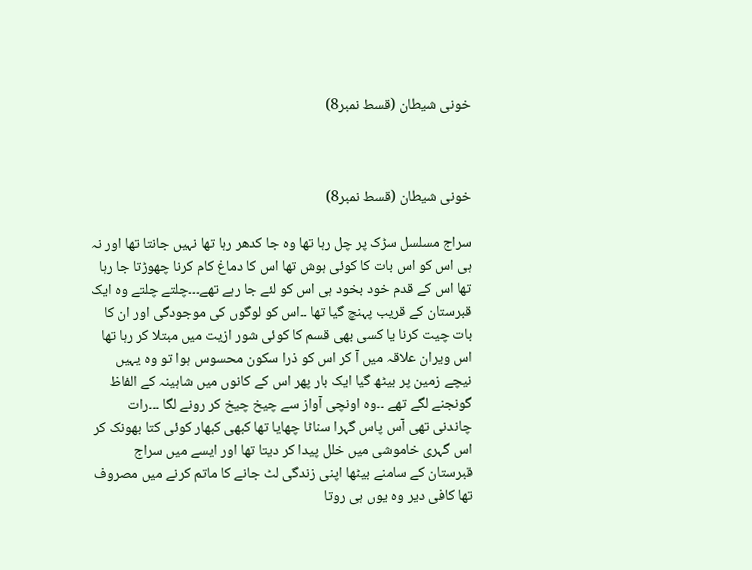خونی شیطان (قسط نمبر8)



خونی شیطان (قسط نمبر8)

سراج مسلسل سڑک پر چل رہا تھا وہ جا کدھر رہا تھا نہیں جانتا تھا اور نہ ہی اس کو اس بات کا کوئی ہوش تھا اس کا دماغ کام کرنا چھوڑتا جا رہا تھا اس کے قدم خود بخود ہی اس کو لئے جا رہے تھے۔۔۔چلتے چلتے وہ ایک قبرستان کے قریب پہنچ گیا تھا ۔۔اس کو لوگوں کی موجودگی اور ان کا بات چیت کرنا یا کسی بھی قسم کا کوئی شور ازيت میں مبتلا کر رہا تھا اس ویران علاقہ میں آ کر اس کو ذرا سکون محسوس ہوا تو وہ یہیں نیچے زمین پر بیٹھ گیا ایک بار پھر اس کے کانوں میں شاہینہ کے الفاظ گونجنے لگے تھے ۔۔وہ اونچی آواز سے چیخ چیخ کر رونے لگا ۔۔۔رات چاندنی تھی آس پاس گہرا سناٹا چھایا تھا کبھی كبهار کوئی کتا بھونک کر اس گہری خاموشی میں خلل پیدا کر دیتا تھا اور ایسے میں سراج قبرستان کے سامنے بیٹھا اپنی زندگی لٹ جانے کا ماتم کرنے میں مصروف تھا کافی دیر وہ یوں ہی روتا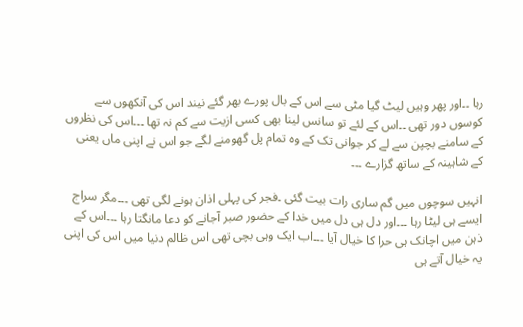رہا ۔۔اور پھر وہیں لیٹ گیا مٹی سے اس کے بال پورے بھر گئے نیند اس کی آنکھوں سے کوسوں دور تھی ۔۔اس کے لئے تو سانس لینا بھی کسی ازيت سے کم نہ تھا ۔۔۔اس کی نظروں کے سامنے بچپن سے لے کر جوانی تک کے وہ تمام پل گھومنے لگے جو اس نے اپنی ماں یعنی کے شاہینہ کے ساتھ گزارے ۔۔۔

انہیں سوچوں میں گم ساری رات بیت گئی ۔فجر کی پہلی اذان ہونے لگی تھی ۔۔۔مگر سراج ایسے ہی لیٹا رہا ۔۔۔اور دل ہی دل میں خدا کے حضور صبر آجانے کو دعا مانگتا رہا ۔۔۔اس کے ذہن میں اچانک ہی حرا کا خیال آیا ۔۔۔اب ایک وہی بچی تھی اس ظالم دنیا میں اس کی اپنی یہ خیال آتے ہی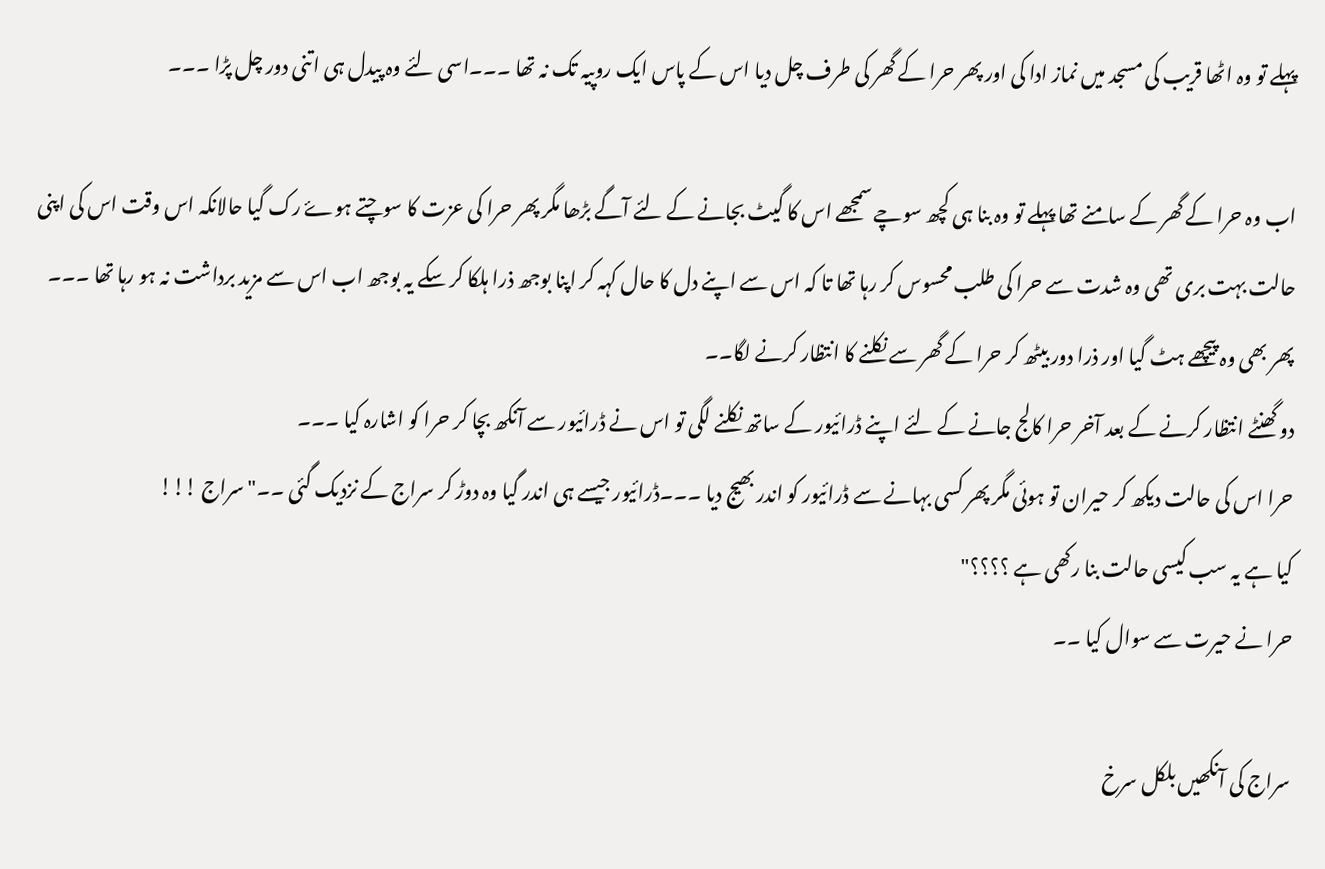پہلے تو وہ اٹھا قریب کی مسجد میں نماز ادا کی اور پھر حرا کے گھر کی طرف چل دیا اس کے پاس ایک روپیہ تک نہ تھا ۔۔۔اسی لئے وہ پیدل ہی اتنی دور چل پڑا ۔۔۔

اب وہ حرا کے گھر کے سامنے تھا پہلے تو وہ بنا ہی کچھ سوچے سمجھے اس کا گیٹ بجانے کے لئے آگے بڑھا مگر پھر حرا کی عزت کا سوچتے ہوۓ رک گیا حالانکہ اس وقت اس کی اپنی حالت بہت بری تھی وہ شدت سے حرا کی طلب محسوس کر رہا تھا تا کہ اس سے اپنے دل کا حال کہہ کر اپنا بوجھ ذرا ہلکا کر سکے یہ بوجھ اب اس سے مزید برداشت نہ ہو رہا تھا ۔۔۔
پھر بھی وہ پیچھے ہٹ گیا اور ذرا دور بیٹھ کر حرا کے گھر سے نکلنے کا انتظار کرنے لگا۔۔
دو گھنٹے انتظار کرنے کے بعد آخر حرا کالج جانے کے لئے اپنے ڈرائیور کے ساتھ نکلنے لگی تو اس نے ڈرائیور سے آنکھ بچا کر حرا کو اشارہ کیا ۔۔۔
حرا اس کی حالت دیکھ کر حیران تو ہوئی مگر پھر کسی بہانے سے ڈرائیور کو اندر بھیج دیا ۔۔۔ڈرائیور جیسے ہی اندر گیا وہ دوڑ کر سراج کے نزدیک گئی ۔۔"سراج !!!
کیا ہے یہ سب کیسی حالت بنا رکھی ہے ؟؟؟؟"
حرا نے حیرت سے سوال کیا ۔۔

سراج کی آنکھیں بلکل سرخ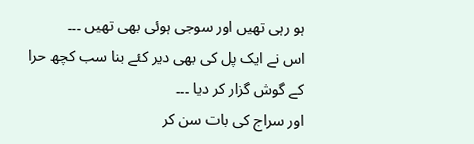ہو رہی تھیں اور سوجی ہوئی بھی تھیں ۔۔۔
اس نے ایک پل کی بھی دیر کئے بنا سب کچھ حرا کے گوش گزار کر دیا ۔۔۔
اور سراج کی بات سن کر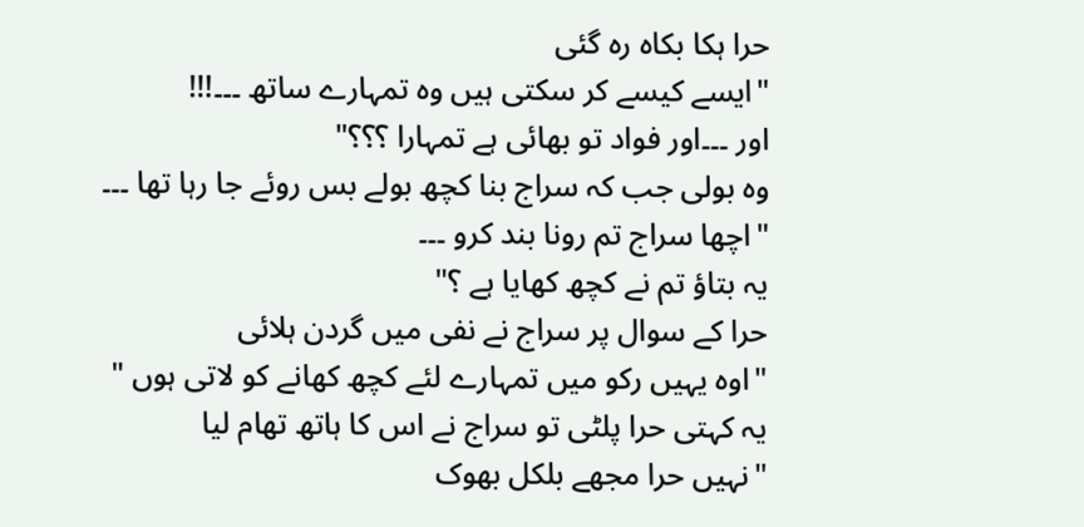حرا ہکا بكاہ رہ گئی
"ایسے کیسے کر سکتی ہیں وہ تمہارے ساتھ ۔۔۔!!!
اور ۔۔۔اور فواد تو بھائی ہے تمہارا ؟؟؟"
وہ بولی جب کہ سراج بنا کچھ بولے بس روئے جا رہا تھا ۔۔۔
"اچھا سراج تم رونا بند کرو ۔۔۔
یہ بتاؤ تم نے کچھ کھایا ہے ؟"
حرا کے سوال پر سراج نے نفی میں گردن ہلائی
"اوہ یہیں رکو میں تمہارے لئے کچھ کھانے کو لاتی ہوں "
یہ کہتی حرا پلٹی تو سراج نے اس کا ہاتھ تھام لیا
"نہیں حرا مجھے بلکل بھوک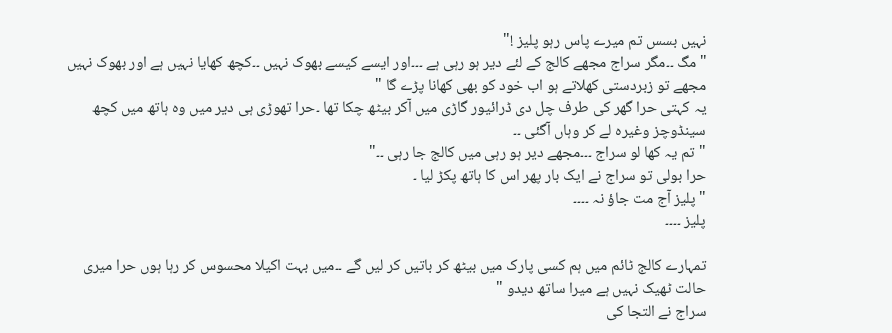نہیں بسس تم میرے پاس رہو پلیز !"
"مگ ۔۔مگر سراج مجھے کالج کے لئے دیر ہو رہی ہے ۔۔۔اور ایسے کیسے بھوک نہیں ۔۔کچھ کھایا نہیں ہے اور بهوک نہیں مجھے تو زبردستی کھلاتے ہو اب خود کو بھی کھانا پڑے گا "
یہ کہتی حرا گھر کی طرف چل دی ڈرائیور گاڑی میں آکر بیٹھ چکا تھا ۔حرا تھوڑی ہی دیر میں وہ ہاتھ میں کچھ سینڈوچز وغیرہ لے کر وہاں آگئی ۔۔
"تم یہ کھا لو سراج ۔۔۔مجھے دیر ہو رہی میں کالج جا رہی ۔۔"
حرا بولی تو سراج نے ایک بار پھر اس کا ہاتھ پکڑ لیا ۔
"پلیز آج مت جاؤ نہ ۔۔۔۔
پلیز ۔۔۔۔

تمہارے کالج ٹائم میں ہم کسی پارک میں بیٹھ کر باتیں کر لیں گے ۔۔میں بہت اکیلا محسوس کر رہا ہوں حرا میری حالت ٹھیک نہیں ہے میرا ساتھ دیدو "
سراج نے التجا کی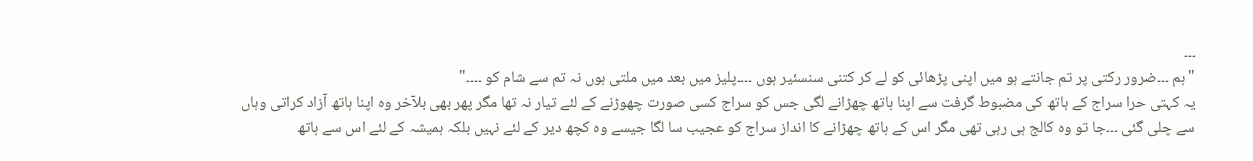۔۔۔
"ہم ۔۔۔ضرور ركتی پر تم جانتے ہو میں اپنی پڑھائی کو لے کر کتنی سنسئیر ہوں ۔۔۔۔پلیز میں بعد میں ملتی ہوں نہ تم سے شام کو ۔۔۔۔"
یہ کہتی حرا سراج کے ہاتھ کی مضبوط گرفت سے اپنا ہاتھ چھڑانے لگی جس کو سراج کسی صورت چھوڑنے کے لئے تیار نہ تھا مگر پھر بھی بلآخر وہ اپنا ہاتھ آزاد کراتی وہاں سے چلی گئی ۔۔۔جا تو وہ کالج ہی رہی تھی مگر اس کے ہاتھ چھڑانے کا انداز سراج کو عجیب سا لگا جیسے وہ کچھ دیر کے لئے نہیں بلکہ ہمیشہ کے لئے اس سے ہاتھ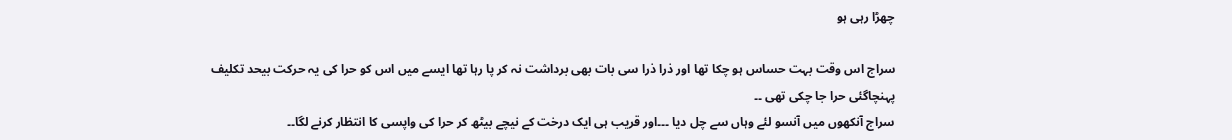چھڑا رہی ہو

سراج اس وقت بہت حساس ہو چکا تھا اور ذرا ذرا سی بات بھی برداشت نہ کر پا رہا تھا ایسے میں اس کو حرا کی یہ حرکت بیحد تکلیف پہنچاگئی حرا جا چکی تھی ۔۔
سراج آنکھوں میں آنسو لئے وہاں سے چل دیا ۔۔۔اور قریب ہی ایک درخت کے نیچے بیٹھ کر حرا کی واپسی کا انتظار کرنے لگا۔۔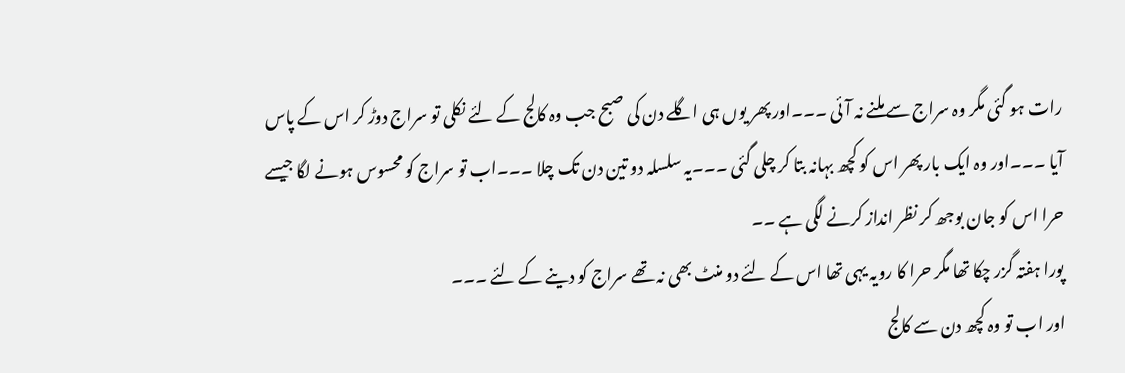رات ہو گئی مگر وہ سراج سے ملنے نہ آئی ۔۔۔اور پھر یوں ہی اگلے دن کی صبح جب وہ کالج کے لئے نکلی تو سراج دوڑ کر اس کے پاس آیا ۔۔۔اور وہ ایک بار پھر اس کو کچھ بہانہ بتا کر چلی گئی ۔۔۔یہ سلسلہ دو تین دن تک چلا ۔۔۔اب تو سراج کو محسوس ہونے لگا جیسے حرا اس کو جان بوجھ کر نظر انداز کرنے لگی ہے ۔۔
پورا ہفتہ گزر چکا تھا مگر حرا کا رویہ یہی تھا اس کے لئے دو منٹ بھی نہ تھے سراج کو دینے کے لئے ۔۔۔
اور اب تو وہ کچھ دن سے کالج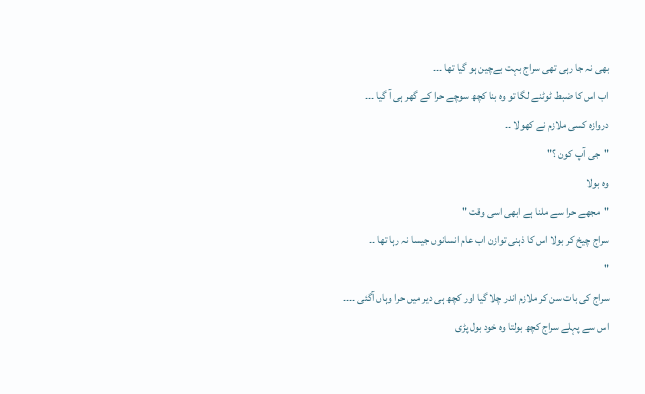بھی نہ جا رہی تھی سراج بہت بےچین ہو گیا تھا ۔۔۔
اب اس کا ضبط ٹوٹنے لگا تو وہ بنا کچھ سوچے حرا کے گھر ہی آ گیا ۔۔۔
دروازہ کسی ملازم نے کھولا ۔۔
"جی آپ کون ؟"
وہ بولا
"مجھے حرا سے ملنا ہے ابھی اسی وقت "
سراج چیخ کر بولا اس کا ذہنی توازن اب عام انسانوں جیسا نہ رہا تھا ۔۔
"
سراج کی بات سن کر ملازم اندر چلا گیا اور کچھ ہی دیر میں حرا وہاں آگئی ۔۔۔۔
اس سے پہلے سراج کچھ بولتا وہ خود بول پڑی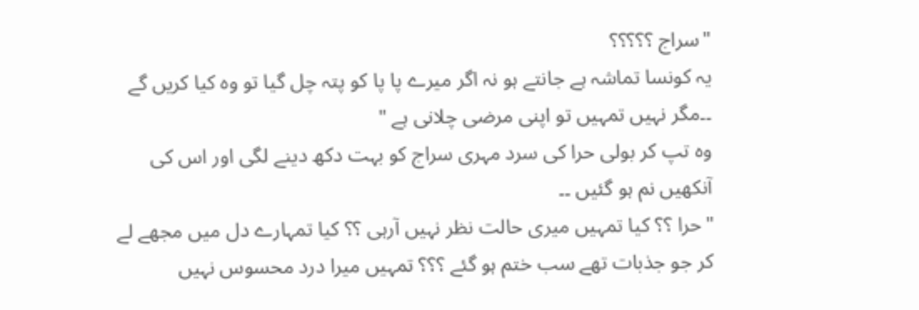"سراج ؟؟؟؟؟
یہ کونسا تماشہ ہے جانتے ہو نہ اگر میرے پا پا کو پتہ چل گیا تو وہ کیا کریں گے ۔۔مگر نہیں تمہیں تو اپنی مرضی چلانی ہے "
وہ تپ کر بولی حرا کی سرد مہری سراج کو بہت دکھ دینے لگی اور اس کی آنکھیں نم ہو گئیں ۔۔
"حرا ؟؟ کیا تمہیں میری حالت نظر نہیں آرہی ؟؟ کیا تمہارے دل میں مجھے لے کر جو جذبات تھے سب ختم ہو گئے ؟؟؟ تمہیں میرا درد محسوس نہیں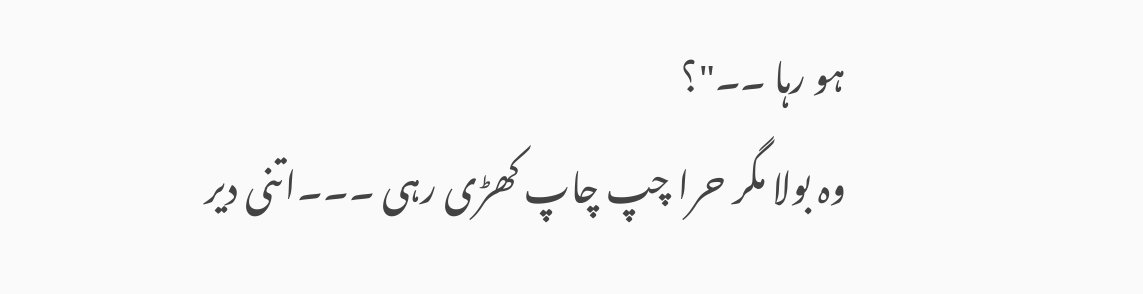ہو رہا ۔۔"؟
وہ بولا مگر حرا چپ چاپ کھڑی رہی ۔۔۔اتنی دیر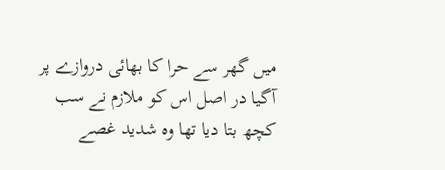میں گھر سے حرا کا بھائی دروازے پر آگیا در اصل اس کو ملازم نے سب کچھ بتا دیا تھا وہ شدید غصے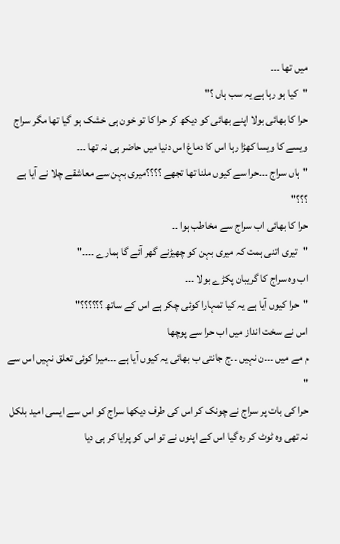میں تھا ۔۔۔
"کیا ہو رہا ہے یہ سب ہاں ؟"
حرا کا بھائی بولا اپنے بھائی کو دیکھ کر حرا کا تو خون ہی خشک ہو گیا تھا مگر سراج ویسے کا ویسا کھڑا رہا اس کا دماغ اس دنیا میں حاضر ہی نہ تھا ۔۔۔
"ہاں سراج ۔۔۔حرا سے کیوں ملنا تھا تجھے ؟؟؟؟میری بہن سے معاشقے چلا نے آیا ہے ؟؟؟"
حرا کا بھائی اب سراج سے مخاطب ہوا ۔۔
"تیری اتنی ہمت کہ میری بہن کو چھیڑنے گھر آئے گا ہمارے ۔۔۔۔"
اب وہ سراج کا گریبان پکڑے بولا ۔۔۔
"حرا کیوں آیا ہے یہ کیا تمہارا کوئی چکر ہے اس کے ساتھ ؟؟؟؟؟؟"
اس نے سخت انداز میں اب حرا سے پوچھا
م مے میں ۔۔۔ن نہیں ۔۔ج جانتی ب بھائی یہ کیوں آیا ہے ۔۔۔میرا کوئی تعلق نہیں اس سے "
حرا کی بات پر سراج نے چونک کر اس کی طرف دیکھا سراج کو اس سے ایسی امید بلکل نہ تھی وہ ٹوٹ کر رہ گیا اس کے اپنوں نے تو اس کو پرایا کر ہی دیا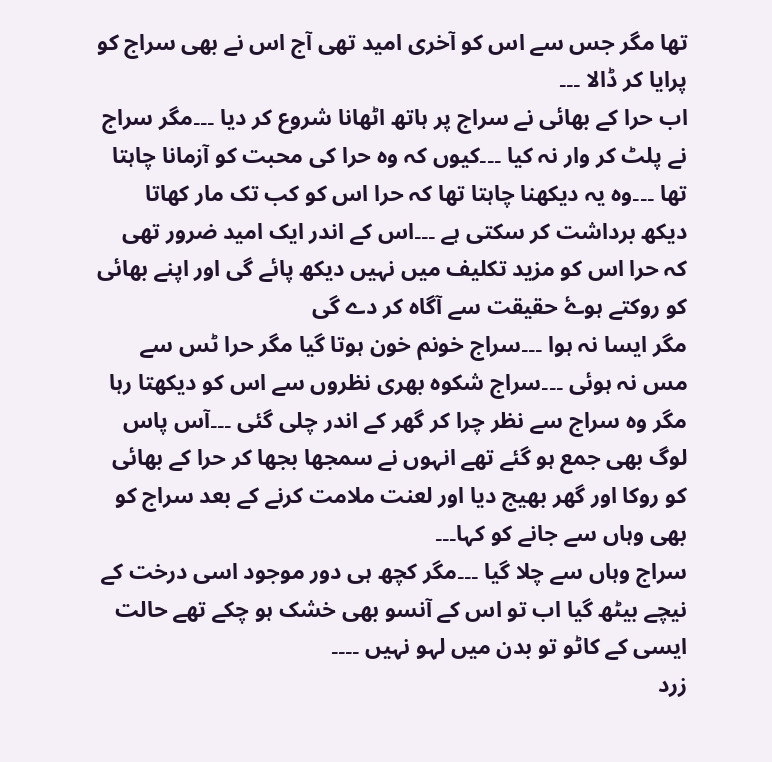تھا مگر جس سے اس کو آخری امید تھی آج اس نے بھی سراج کو پرایا کر ڈالا ۔۔۔
اب حرا کے بھائی نے سراج پر ہاتھ اٹھانا شروع کر دیا ۔۔۔مگر سراج نے پلٹ کر وار نہ کیا ۔۔۔کیوں کہ وہ حرا کی محبت کو آزمانا چاہتا تھا ۔۔۔وہ یہ دیکھنا چاہتا تھا کہ حرا اس کو کب تک مار کھاتا دیکھ برداشت کر سکتی ہے ۔۔۔اس کے اندر ایک امید ضرور تھی کہ حرا اس کو مزید تکلیف میں نہیں دیکھ پائے گی اور اپنے بھائی کو روکتے ہوۓ حقیقت سے آگاہ کر دے گی
مگر ایسا نہ ہوا ۔۔۔سراج خونم خون ہوتا گیا مگر حرا ٹس سے مس نہ ہوئی ۔۔۔سراج شکوہ بھری نظروں سے اس کو دیکھتا رہا مگر وہ سراج سے نظر چرا کر گھر کے اندر چلی گئی ۔۔۔آس پاس لوگ بھی جمع ہو گئے تھے انہوں نے سمجھا بجھا کر حرا کے بھائی کو روکا اور گھر بھیج دیا اور لعنت ملامت کرنے کے بعد سراج کو بھی وہاں سے جانے کو کہا۔۔۔
سراج وہاں سے چلا گیا ۔۔۔مگر کچھ ہی دور موجود اسی درخت کے نیچے بیٹھ گیا اب تو اس کے آنسو بھی خشک ہو چکے تھے حالت ایسی کے کاٹو تو بدن میں لہو نہیں ۔۔۔۔
زرد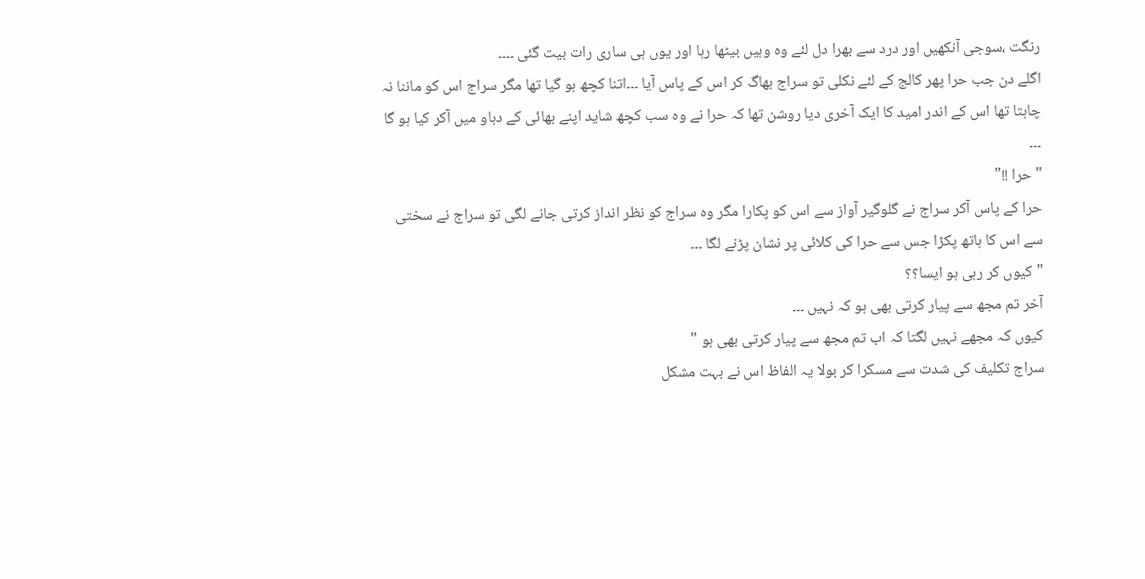رنگت ،سوجی آنکھیں اور درد سے بھرا دل لئے وہ وہیں بیٹھا رہا اور یوں ہی ساری رات بیت گئی ۔۔۔۔
اگلے دن جب حرا پھر کالج کے لئے نکلی تو سراج بھاگ کر اس کے پاس آیا ۔۔۔اتنا کچھ ہو گیا تھا مگر سراج اس کو ماننا نہ چاہتا تھا اس کے اندر امید کا ایک آخری دیا روشن تھا کہ حرا نے وہ سب کچھ شاید اپنے بھائی کے دباو میں آکر کیا ہو گا ۔۔۔
"حرا !!"
حرا کے پاس آکر سراج نے گلوگیر آواز سے اس کو پكارا مگر وہ سراج کو نظر انداز کرتی جانے لگی تو سراج نے سختی سے اس کا ہاتھ پکڑا جس سے حرا کی كلائی پر نشان پڑنے لگا ۔۔۔
"کیوں کر رہی ہو ایسا؟؟
آخر تم مجھ سے پیار کرتی بھی ہو کہ نہیں ۔۔۔
کیوں کہ مجھے نہیں لگتا کہ اب تم مجھ سے پیار کرتی بھی ہو "
سراج تکلیف کی شدت سے مسکرا کر بولا یہ الفاظ اس نے بہت مشکل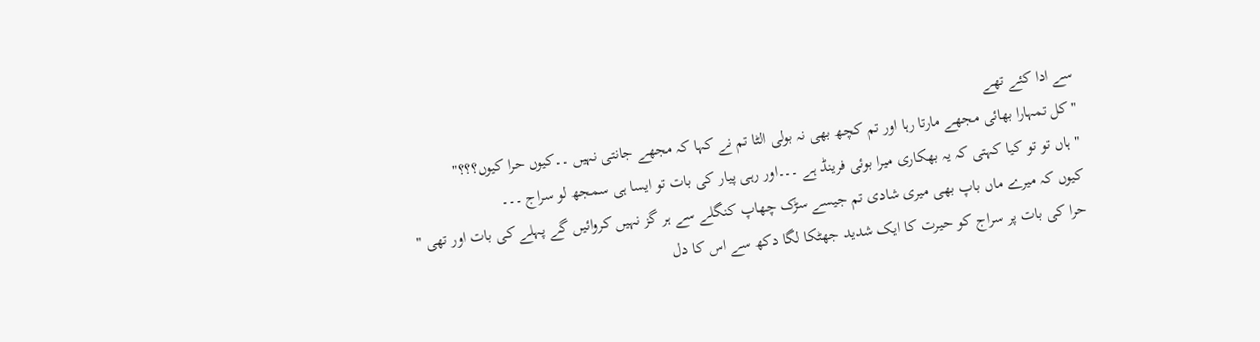سے ادا کئے تھے
"کل تمہارا بھائی مجھے مارتا رہا اور تم کچھ بھی نہ بولی الٹا تم نے کہا کہ مجھے جانتی نہیں ۔۔کیوں حرا کیوں؟؟؟"
" ہاں تو تو کیا کہتی کہ یہ بهكاری میرا بوئی فرینڈ ہے ۔۔۔اور رہی پیار کی بات تو ایسا ہی سمجھ لو سراج ۔۔۔
کیوں کہ میرے ماں باپ بھی میری شادی تم جیسے سڑک چھاپ کنگلے سے ہر گز نہیں کروائیں گے پہلے کی بات اور تھی "
حرا کی بات پر سراج کو حیرت کا ایک شدید جھٹکا لگا دکھ سے اس کا دل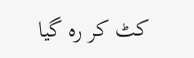کٹ کر رہ گیا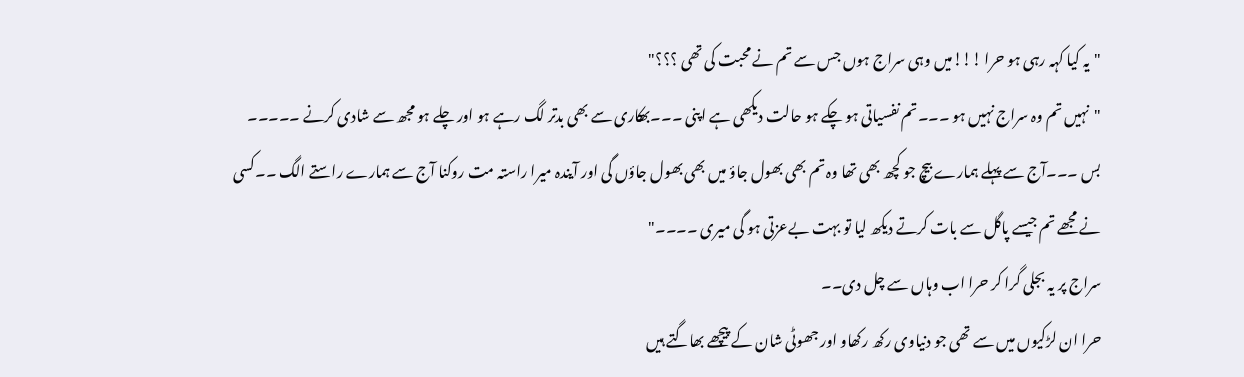"یہ کیا کہہ رہی ہو حرا !!!میں وہی سراج ہوں جس سے تم نے محبت کی تھی ؟؟؟"
"نہیں تم وہ سراج نہیں ہو ۔۔۔تم نفسياتی ہو چکے ہو حالت دیکھی ہے اپنی ۔۔۔بھکاری سے بھی بدتر لگ رہے ہو اور چلے ہو مجھ سے شادی کرنے ۔۔۔۔۔
بس ۔۔۔آج سے پہلے ہمارے بیچ جو کچھ بھی تھا وہ تم بھی بھول جاؤ میں بھی بھول جاؤں گی اور آیندہ میرا راستہ مت روکنا آج سے ہمارے راستے الگ ۔۔کسی نے مجھے تم جیسے پاگل سے بات کرتے دیکھ لیا تو بہت بےعزتی ہو گی میری ۔۔۔۔"
سراج پر یہ بجلی گرا کر حرا اب وہاں سے چل دی۔۔
حرا ان لڑکیوں میں سے تھی جو دنیاوی رکھ رکھاو اور جھوٹی شان کے پیچھے بھاگتے ہیں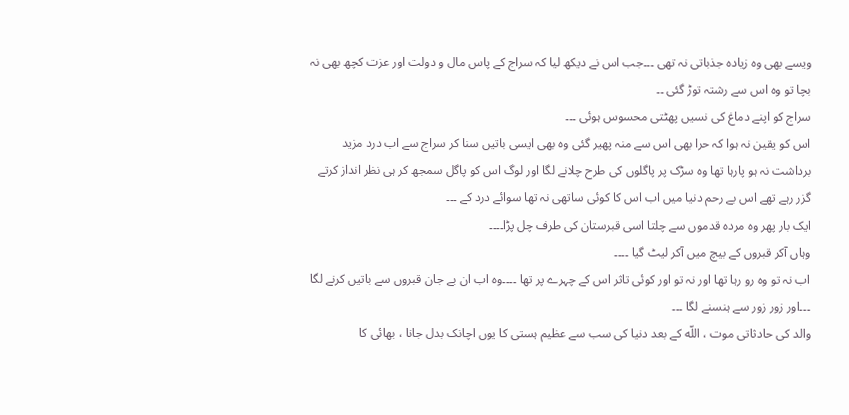ویسے بھی وہ زیادہ جذباتی نہ تھی ۔۔۔جب اس نے دیکھ لیا کہ سراج کے پاس مال و دولت اور عزت کچھ بھی نہ بچا تو وہ اس سے رشتہ توڑ گئی ۔۔
سراج کو اپنے دماغ کی نسیں پھٹتی محسوس ہوئی ۔۔۔
اس کو یقین نہ ہوا کہ حرا بھی اس سے منہ پھیر گئی وہ بھی ایسی باتیں سنا کر سراج سے اب درد مزید برداشت نہ ہو پارہا تھا وہ سڑک پر پاگلوں کی طرح چلانے لگا اور لوگ اس کو پاگل سمجھ کر ہی نظر انداز کرتے گزر رہے تھے اس بے رحم دنیا میں اب اس کا کوئی ساتھی نہ تھا سوائے درد کے ۔۔۔
ایک بار پھر وہ مردہ قدموں سے چلتا اسی قبرستان کی طرف چل پڑا۔۔۔۔
وہاں آکر قبروں کے بیچ میں آکر لیٹ گیا ۔۔۔۔
اب نہ تو وہ رو رہا تھا اور نہ تو اور کوئی تاثر اس کے چہرے پر تھا ۔۔۔۔وہ اب ان بے جان قبروں سے باتیں کرنے لگا ۔۔۔اور زور زور سے ہنسنے لگا ۔۔۔
والد کی حادثاتی موت ، اللّه کے بعد دنیا کی سب سے عظیم ہستی کا یوں اچانک بدل جانا ، بھائی کا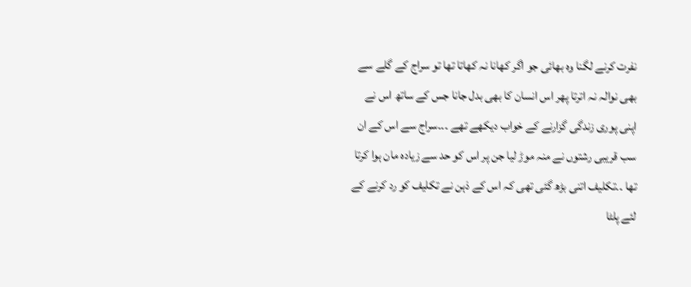نفرت کرنے لگنا وہ بھائی جو اگر کھانا نہ کھاتا تھا تو سراج کے گلے سے بھی نوالہ نہ اترتا پھر اس انسان کا بھی بدل جانا جس کے ساتھ اس نے اپنی پوری زندگی گزارنے کے خواب دیکھے تھے ۔۔۔سراج سے اس کے ان سب قریبی رشتوں نے منہ موڑ لیا جن پر اس کو حد سے زیادہ مان ہوا کرتا تھا ۔۔تکلیف اتنی بڑھ گئی تھی کہ اس کے ذہن نے تکلیف کو رد کرنے کے لئے پلٹا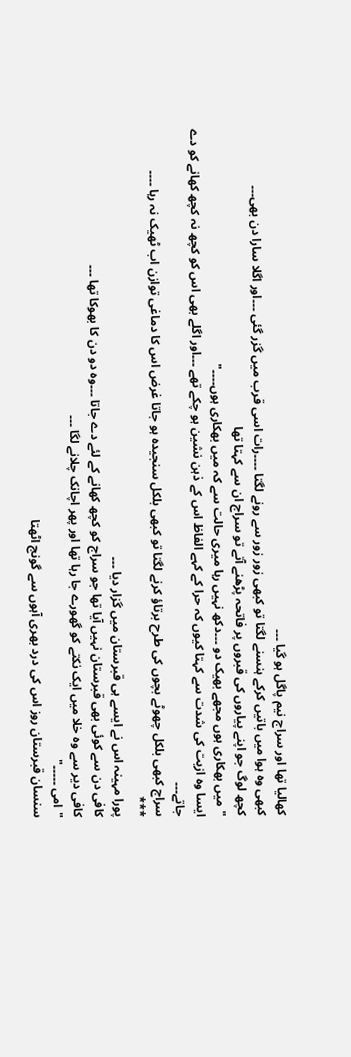کھالیا تھا اور سراج نیم پاگل ہو گیا ۔۔۔
کبھی وہ ہوا میں باتیں کرکے ہنسنے لگتا تو کبھی زور زور سے رونے لگتا ۔۔۔۔رات اسی قرب میں گزر گئی ۔۔۔اور اگلا سارا دن بھی۔۔۔
کچھ لوگ جو اپنے پیاروں کی قبروں پر فاتحہ پڑھنے آتے تو سراج ان سے کہتا تھا
"میں بهكاری ہوں مجھے بھیک دو ۔۔۔دکھ نہیں رہا میری حالت سے کہ میں بهكاری ہوں۔۔۔۔"
ایسا وہ ازيت کی شدت سے کہتا کیوں کہ حرا کے کہے الفاظ اس کے ذہن نشین ہو چکے تھے ۔۔۔اور اگلے بھی اس کو کچھ نہ کچھ کھانے کو دے جاتے۔۔۔
سراج کبھی بلکل چھوٹے بچوں کی طرح برتاؤ کرنے لگتا تو کبھی بلکل سنجیدہ ہو جاتا غرض اس کا دماغی توازن اب ٹھیک نہ رہا ۔۔۔۔
***
پورا مہینہ اس نے ایسے ہی قبرستان میں گزار دیا ۔۔۔
کافی دن سے کوئی بھی قبرستان نہیں آیا تھا جو سراج کو کچھ کھانے کے لئے دے جاتا ۔۔۔وہ دو دن کا بھوکا تھا ۔۔۔
کافی دیر سے وہ خلا میں ایک نکتے کو گھورے جا رہا تھا اور پھر اچانک چلانے لگا ۔۔۔
"امی ۔۔۔۔۔"
سنسان قبرستان روز اس کی درد بھری آہوں سے گونج اٹھتا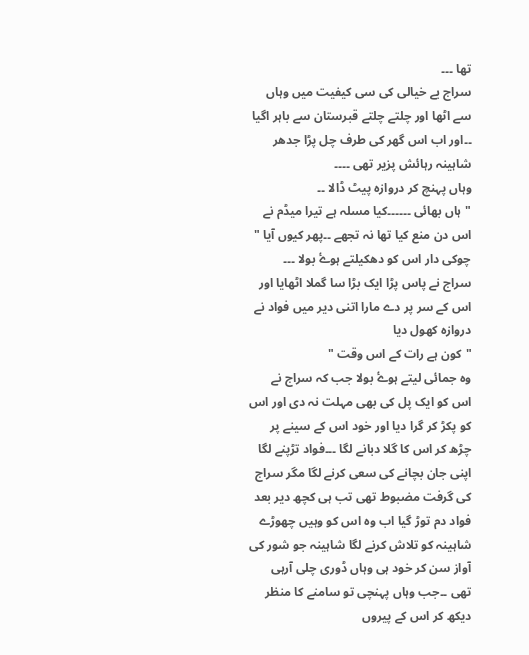تھا ۔۔۔
سراج بے خیالی کی سی کیفيت میں وہاں سے اٹھا اور چلتے چلتے قبرستان سے باہر اگیا ۔۔اور اب اس گھر کی طرف چل پڑا جدهر شاہینہ رہائش پزیر تھی ۔۔۔۔
وہاں پہنچ کر دروازہ پیٹ ڈالا ۔۔
"ہاں بھائی ۔۔۔۔۔۔کیا مسلہ ہے تیرا میڈم نے اس دن منع کیا تھا نہ تجھے ۔۔پھر کیوں آیا "
چوکی دار اس کو دھکیلتے ہوۓ بولا ۔۔۔
سراج نے پاس پڑا ایک بڑا سا گملا اٹھایا اور اس کے سر پر دے مارا اتنی دیر میں فواد نے دروازہ کھول دیا
"کون ہے رات کے اس وقت "
وہ جمائی لیتے ہوۓ بولا جب کہ سراج نے اس کو ایک پل کی بھی مہلت نہ دی اور اس کو پکڑ کر گرا دیا اور خود اس کے سینے پر چڑھ کر اس کا گلا دبانے لگا ۔۔۔فواد تڑپنے لگا اپنی جان بچانے کی سعی کرنے لگا مگر سراج کی گرفت مضبوط تھی تب ہی کچھ دیر بعد فواد دم توڑ گیا اب وہ اس کو وہیں چھوڑے شاہینہ کو تلاش کرنے لگا شاہینہ جو شور کی آواز سن کر خود ہی وہاں ڈوری چلی آرہی تھی ۔۔جب وہاں پہنچی تو سامنے کا منظر دیکھ کر اس کے پیروں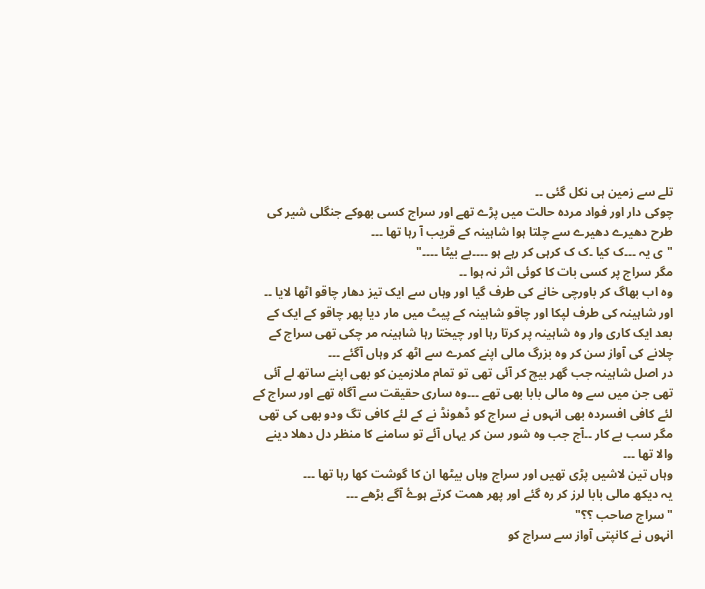تلے سے زمین ہی نکل گئی ۔۔
چوکی دار اور فواد مرده حالت میں پڑے تھے اور سراج کسی بھوکے جنگلی شیر کی طرح دھیرے دھیرے سے چلتا ہوا شاہینہ کے قریب آ رہا تھا ۔۔۔
"ی یہ ۔۔۔ک کیا ۔ک ک کرہی کر رہے ہو ۔۔۔۔بے بیٹا ۔۔۔۔"
مگر سراج پر کسی بات کا کوئی اثر نہ ہوا ۔۔
وہ اب بھاگ کر باورچی خانے کی طرف گیا اور وہاں سے ایک تیز دھار چاقو اٹھا لایا ۔۔
اور شاہینہ کی طرف لپکا اور چاقو شاہینہ کے پیٹ میں مار دیا پھر چاقو کے ایک کے بعد ایک کاری وار وہ شاہینہ پر کرتا رہا اور چیختا رہا شاہینہ مر چکی تھی سراج کے چلانے کی آواز سن کر وہ بزرگ مالی اپنے کمرے سے اٹھ کر وہاں آگئے ۔۔۔
در اصل شاہینہ جب گھر بیچ کر آئی تھی تو تمام ملازمین کو بھی اپنے ساتھ لے آئی تھی جن میں سے وہ مالی بابا بھی تھے ۔۔۔وہ ساری حقیقت سے آگاہ تھے اور سراج کے لئے کافی افسرده بھی انہوں نے سراج کو ڈھونڈ نے کے لئے کافی تگ ودو بھی کی تھی مگر سب بے کار ۔۔آج جب وہ شور سن کر یہاں آئے تو سامنے کا منظر دل دهلا دینے والا تھا ۔۔۔
وہاں تین لاشیں پڑی تھیں اور سراج وہاں بیٹھا ان کا گوشت کھا رہا تھا ۔۔۔
یہ دیکھ مالی بابا لرز کر رہ گئے اور پھر ھمت کرتے ہوۓ آگے بڑھے ۔۔۔
"سراج صاحب ؟؟"
انہوں نے کانپتی آواز سے سراج کو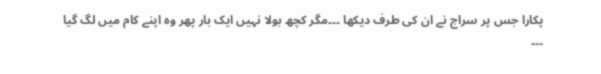پكارا جس پر سراج نے ان کی طرف دیکھا ۔۔۔مگر کچھ بولا نہیں ایک بار پھر وہ اپنے کام میں لگ گیا ۔۔۔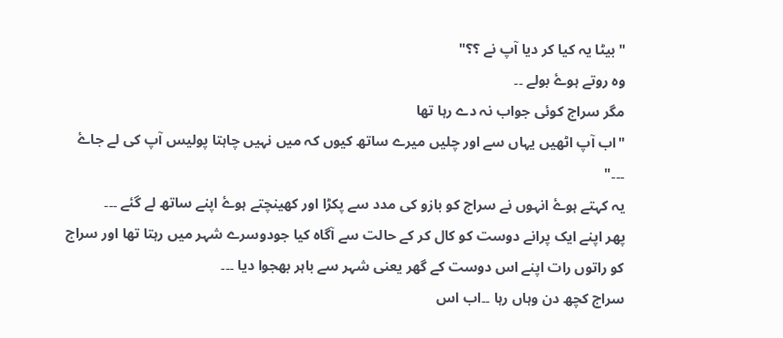"بیٹا یہ کیا کر دیا آپ نے ؟؟"
وہ روتے ہوۓ بولے ۔۔
مگر سراج کوئی جواب نہ دے رہا تھا
"اب آپ اٹھیں یہاں سے اور چلیں میرے ساتھ کیوں کہ میں نہیں چاہتا پولیس آپ کی لے جاۓ ۔۔۔"
یہ کہتے ہوۓ انہوں نے سراج کو بازو کی مدد سے پکڑا اور کھینچتے ہوۓ اپنے ساتھ لے گئے ۔۔۔
پھر اپنے ایک پرانے دوست کو کال کر کے حالت سے آگاہ کیا جودوسرے شہر میں رہتا تھا اور سراج کو راتوں رات اپنے اس دوست کے گھر یعنی شہر سے باہر بهجوا دیا ۔۔۔
سراج کچھ دن وہاں رہا ۔۔اب اس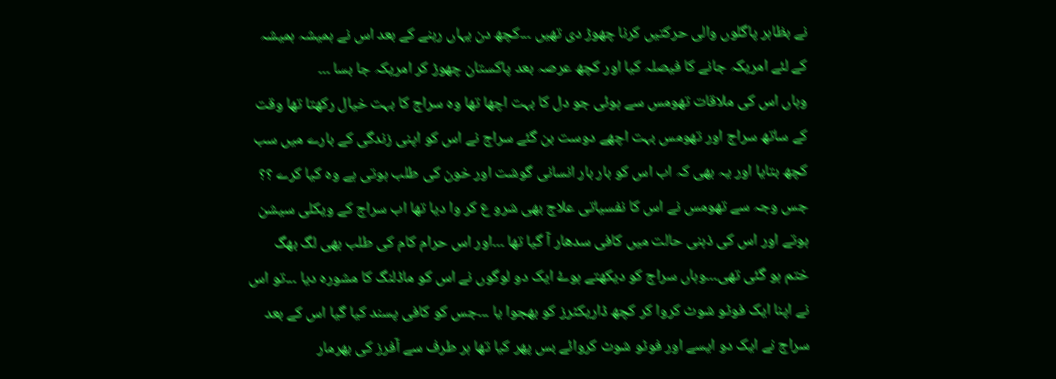نے بظاہر پاگلوں والی حرکتیں کرنا چھوڑ دی تھیں ۔۔۔کچھ دن یہاں رہنے کے بعد اس نے ہمیشہ ہمیشہ کے لئے امریکہ جانے کا فیصلہ کیا اور کچھ عرصہ بعد پاکستان چھوڑ کر امریکہ جا بسا ۔۔۔
وہاں اس کی ملاقات تھومس سے ہوئی جو دل کا بہت اچھا تھا وہ سراج کا بہت خیال رکھتا تھا وقت کے ساتھ سراج اور تھومس بہت اچھے دوست بن گئے سراج نے اس کو اپنی زندگی کے بارے میں سب کچھ بتایا اور یہ بھی کہ اب اس کو بار بار انسانی گوشت اور خون کی طلب ہوتی ہے وہ کیا کرے ؟؟ جس وجہ سے تھومس نے اس کا نفسياتی علاج بھی شرو ع کر وا دیا تھا اب سراج کے ویکلی سیشن ہوتے اور اس کی ذہنی حالت میں کافی سدھار آ گیا تھا ۔۔۔اور اس حرام کام کی طلب بھی لگ بھگ ختم ہو گئی تھی۔۔۔وہاں سراج کو دیکھتے ہوۓ ایک دو لوگوں نے اس کو ماڈلنگ کا مشورہ دیا ۔۔۔تو اس نے اپنا ایک فوٹو شوٹ کروا کر کچھ ڈاریکٹرز کو بھجوا یا ۔۔۔جس کو کافی پسند کیا گیا اس کے بعد سراج نے ایک دو ایسے اور فوٹو شوٹ کروائے بس پھر کیا تھا ہر طرف سے آفرز کی بھرمار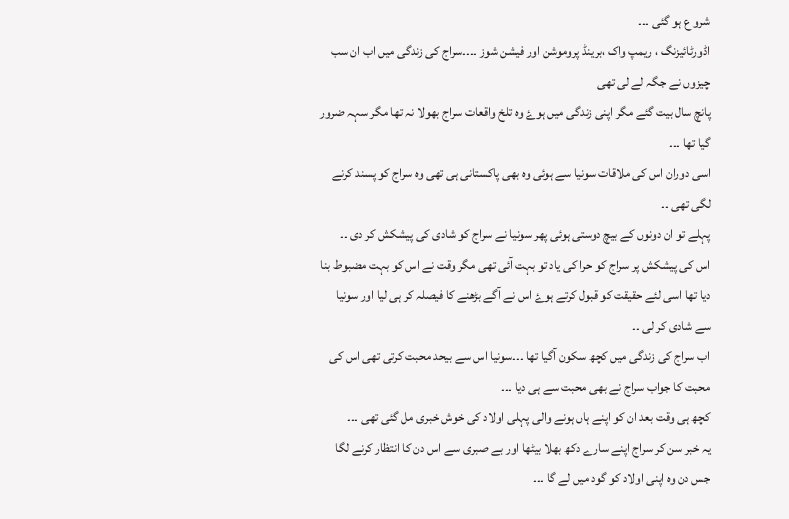شرو ع ہو گئی ۔۔۔
اڈورٹائیزنگ ، ریمپ واک ،برینڈ پروموشن اور فیشن شوز ۔۔۔۔سراج کی زندگی میں اب ان سب چیزوں نے جگہ لے لی تھی
پانچ سال بیت گئے مگر اپنی زندگی میں ہوۓ وہ تلخ واقعات سراج بھولا نہ تھا مگر سہہ ضرور گیا تھا ۔۔۔
اسی دوران اس کی ملاقات سونیا سے ہوئی وہ بھی پاکستانی ہی تھی وہ سراج کو پسند کرنے لگی تھی ۔۔
پہلے تو ان دونوں کے بیچ دوستی ہوئی پھر سونیا نے سراج کو شادی کی پیشکش کر دی ۔۔
اس کی پیشکش پر سراج کو حرا کی یاد تو بہت آئی تھی مگر وقت نے اس کو بہت مضبوط بنا دیا تھا اسی لئے حقیقت کو قبول کرتے ہوۓ اس نے آگے بڑھنے کا فیصلہ کر ہی لیا اور سونیا سے شادی کر لی ۔۔
اب سراج کی زندگی میں کچھ سکون آگیا تھا ۔۔۔سونیا اس سے بیحد محبت کرتی تھی اس کی محبت کا جواب سراج نے بھی محبت سے ہی دیا ۔۔۔
کچھ ہی وقت بعد ان کو اپنے ہاں ہونے والی پہلی اولاد کی خوش خبری مل گئی تھی ۔۔۔
یہ خبر سن کر سراج اپنے سارے دکھ بھلا بیٹھا اور بے صبری سے اس دن کا انتظار کرنے لگا جس دن وہ اپنی اولاد کو گود میں لے گا ۔۔۔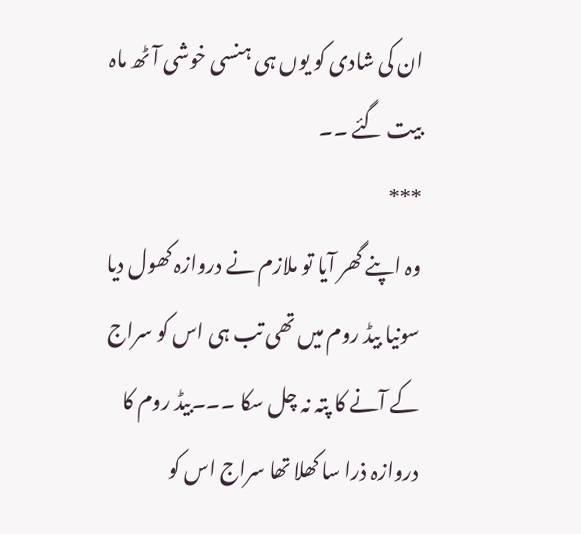ان کی شادی کو یوں ہی ہنسی خوشی آٹھ ماہ بیت گئے ۔۔
***
وہ اپنے گھر آیا تو ملازم نے دروازہ کھول دیا سونیا بیڈ روم میں تھی تب ہی اس کو سراج کے آنے کا پتہ نہ چل سکا ۔۔۔بیڈ روم کا دروازہ ذرا سا کھلا تھا سراج اس کو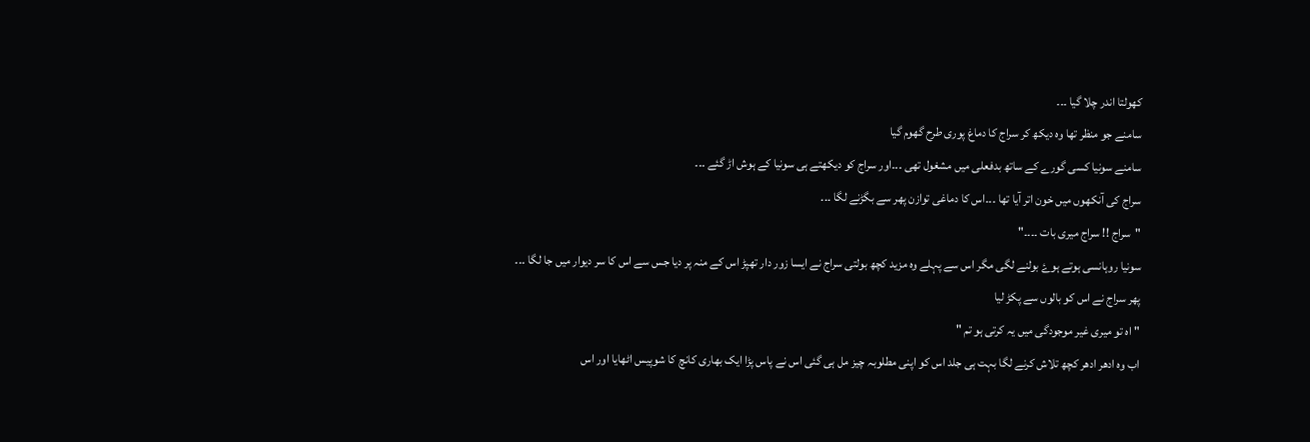کھولتا اندر چلا گیا ۔۔۔
سامنے جو منظر تھا وہ دیکھ کر سراج کا دماغ پوری طرح گھوم گیا
سامنے سونیا کسی گورے کے ساتھ بدفعلی میں مشغول تھی ۔۔۔اور سراج کو دیکھتے ہی سونیا کے ہوش اڑ گئے ۔۔۔
سراج کی آنکھوں میں خون اتر آیا تھا ۔۔۔اس کا دماغی توازن پھر سے بگڑنے لگا ۔۔۔
"سراج !! سراج میری بات ۔۔۔۔"
سونیا روہانسی ہوتے ہوۓ بولنے لگی مگر اس سے پہلے وہ مزید کچھ بولتی سراج نے ایسا زور دار تهپڑ اس کے منہ پر دیا جس سے اس کا سر دیوار میں جا لگا ۔۔۔
پھر سراج نے اس کو بالوں سے پکڑ لیا
"اہ تو میری غیر موجودگی میں یہ کرتی ہو تم "
اب وہ ادھر ادھر کچھ تلاش کرنے لگا بہت ہی جلد اس کو اپنی مطلوبہ چیز مل ہی گئی اس نے پاس پڑا ایک بھاری کانچ کا شوپیس اٹھایا اور اس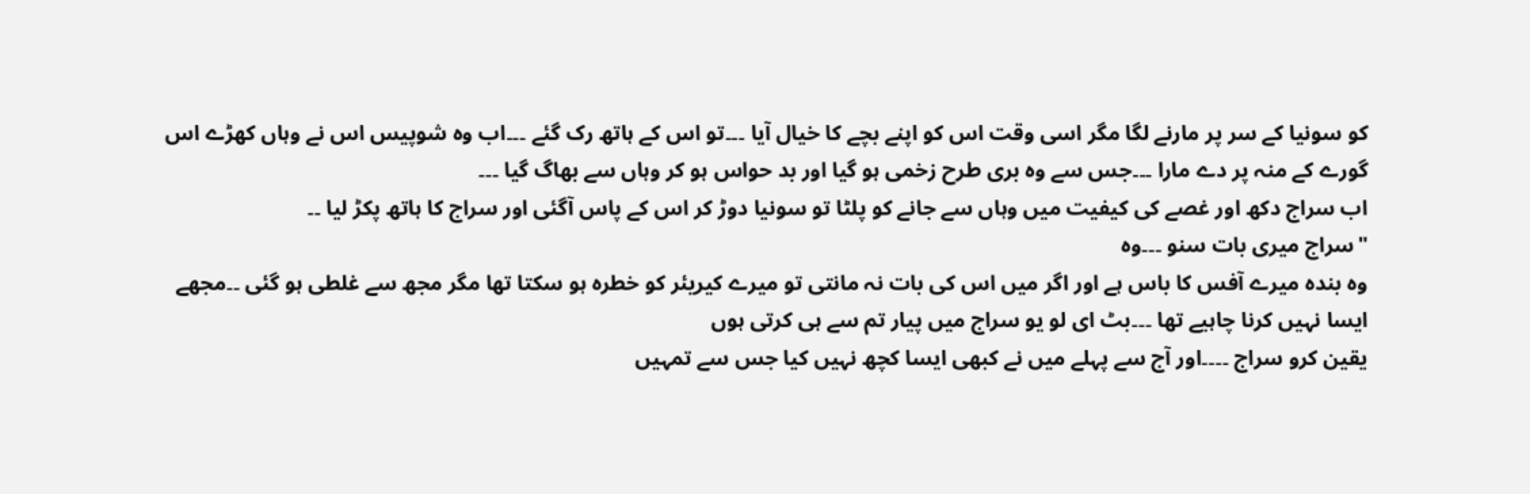کو سونیا کے سر پر مارنے لگا مگر اسی وقت اس کو اپنے بچے کا خیال آیا ۔۔۔تو اس کے ہاتھ رک گئے ۔۔۔اب وہ شوپیس اس نے وہاں کھڑے اس گورے کے منہ پر دے مارا ۔۔۔جس سے وہ بری طرح زخمی ہو گیا اور بد حواس ہو کر وہاں سے بھاگ گیا ۔۔۔
اب سراج دکھ اور غصے کی کیفيت میں وہاں سے جانے کو پلٹا تو سونیا دوڑ کر اس کے پاس آگئی اور سراج کا ہاتھ پکڑ لیا ۔۔
"سراج میری بات سنو ۔۔۔وہ
وہ بندہ میرے آفس کا باس ہے اور اگر میں اس کی بات نہ مانتی تو میرے کیریئر کو خطرہ ہو سکتا تھا مگر مجھ سے غلطی ہو گئی ۔۔مجھے ایسا نہیں کرنا چاہیے تھا ۔۔۔بٹ ای لو یو سراج میں پیار تم سے ہی کرتی ہوں
یقین کرو سراج ۔۔۔۔اور آج سے پہلے میں نے کبھی ایسا کچھ نہیں کیا جس سے تمہیں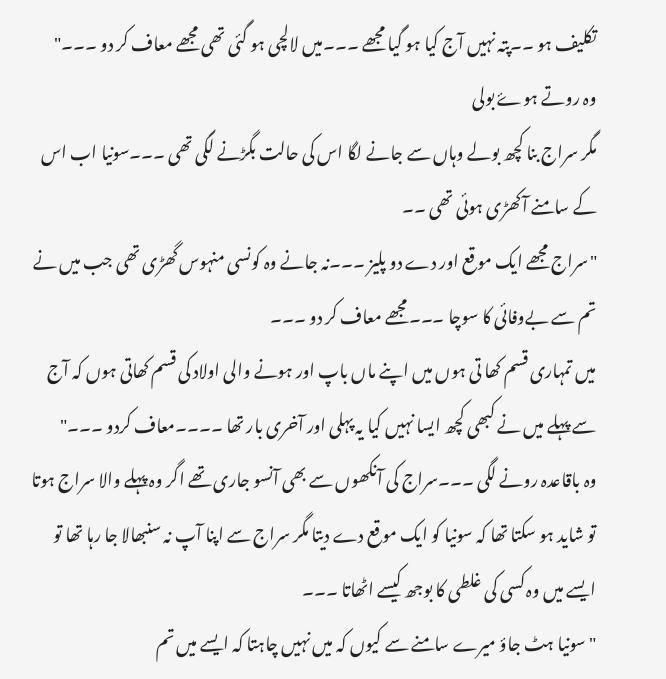تکلیف ہو ۔۔پتہ نہیں آج کیا ہو گیا مجھے ۔۔۔میں لالچی ہو گئی تھی مجھے معاف کر دو ۔۔۔"
وہ روتے ہوۓ بولی
مگر سراج بنا کچھ بولے وہاں سے جانے لگا اس کی حالت بگڑنے لگی تھی ۔۔۔سونیا اب اس کے سامنے آکھڑی ہوئی تھی ۔۔
"سراج مجھے ایک موقع اور دے دو پلیز ۔۔۔نہ جانے وہ کونسی منہوس گھڑی تھی جب میں نے تم سے بےوفائی کا سوچا ۔۔۔مجھے معاف کر دو ۔۔۔
میں تمہاری قسم کھا تی ہوں میں اپنے ماں باپ اور ہونے والی اولاد کی قسم کھاتی ہوں کہ آج سے پہلے میں نے کبھی کچھ ایسا نہیں کیا یہ پہلی اور آخری بار تھا ۔۔۔۔معاف کردو ۔۔۔"
وہ باقاعدہ رونے لگی ۔۔۔سراج کی آنکھوں سے بھی آنسو جاری تھے اگر وہ پہلے والا سراج ہوتا تو شاید ہو سکتا تھا کہ سونیا کو ایک موقع دے دیتا مگر سراج سے اپنا آپ نہ سنبھالا جا رہا تھا تو ایسے میں وہ کسی کی غلطی کا بوجھ کیسے اٹھاتا ۔۔۔
"سونیا ہٹ جاؤ میرے سامنے سے کیوں کہ میں نہیں چاہتا کہ ایسے میں تم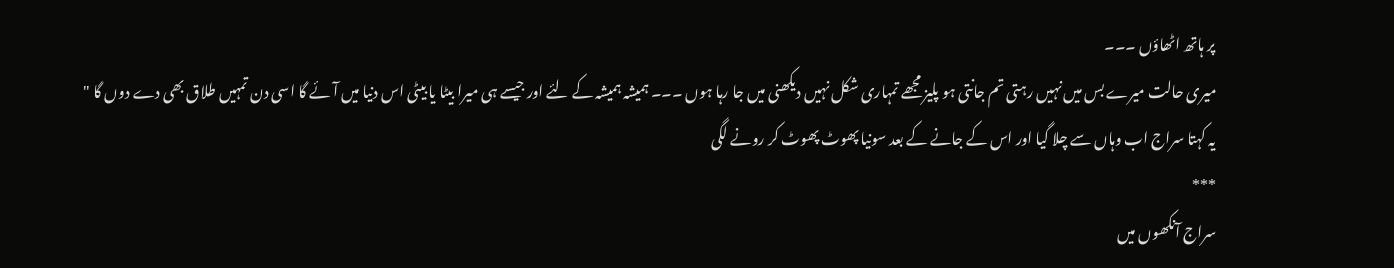پر ہاتھ اٹھاؤں ۔۔۔
میری حالت میرے بس میں نہیں رہتی تم جانتی ہو پلیز مجھے تمہاری شکل نہیں دیکھنی میں جا رہا ہوں ۔۔۔ ہمیشہ ہمیشہ کے لئے اور جیسے ہی میرا بیٹا یا بیٹی اس دنیا میں آئے گا اسی دن تمہیں طلاق بھی دے دوں گا "
یہ کہتا سراج اب وہاں سے چلا گیا اور اس کے جانے کے بعد سونیا پھوٹ پھوٹ کر رونے لگی
***
سراج آنکھوں میں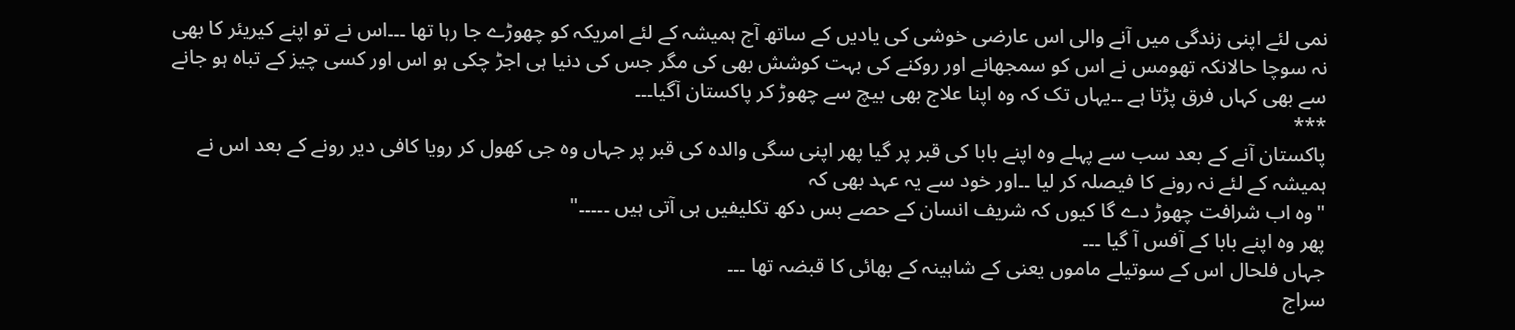نمی لئے اپنی زندگی میں آنے والی اس عارضی خوشی کی یادیں کے ساتھ آج ہمیشہ کے لئے امریکہ کو چھوڑے جا رہا تھا ۔۔۔اس نے تو اپنے کیریئر کا بھی نہ سوچا حالانکہ تھومس نے اس کو سمجھانے اور روکنے کی بہت کوشش بھی کی مگر جس کی دنیا ہی اجڑ چکی ہو اس اور کسی چیز کے تباہ ہو جانے سے بھی کہاں فرق پڑتا ہے ۔۔یہاں تک کہ وہ اپنا علاج بھی بیچ سے چھوڑ کر پاکستان آگیا۔۔۔
***
پاکستان آنے کے بعد سب سے پہلے وہ اپنے بابا کی قبر پر گیا پھر اپنی سگی والدہ کی قبر پر جہاں وہ جی کھول کر رویا کافی دیر رونے کے بعد اس نے ہمیشہ کے لئے نہ رونے کا فیصلہ کر لیا ۔۔اور خود سے یہ عہد بھی کہ
"وہ اب شرافت چھوڑ دے گا کیوں کہ شریف انسان کے حصے بس دکھ تکلیفیں ہی آتی ہیں ۔۔۔۔۔"
پھر وہ اپنے بابا کے آفس آ گیا ۔۔۔
جہاں فلحال اس کے سوتیلے ماموں یعنی کے شاہینہ کے بھائی کا قبضہ تھا ۔۔۔
سراج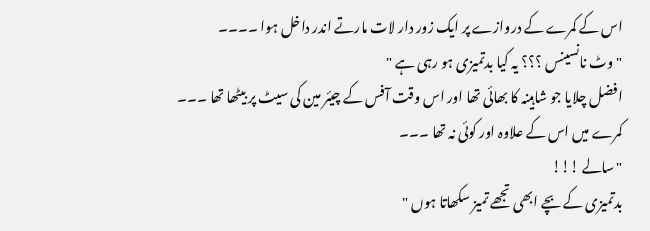اس کے کمرے کے دروازے پر ایک زور دار لات مارتے اندر داخل ہوا ۔۔۔۔
"وٹ نانسینس ؟؟؟ یہ کیا بدتمیزی ہو رہی ہے "
افضل چلایا جو شاہینہ کا بھائی تھا اور اس وقت آفس کے چیئر مین کی سیٹ پر بیٹھا تھا ۔۔۔
کمرے میں اس کے علاوہ اور کوئی نہ تھا ۔۔۔
"سالے !!!
بدتمیزی کے بچے ابھی تجھے تمیز سکھاتا ہوں "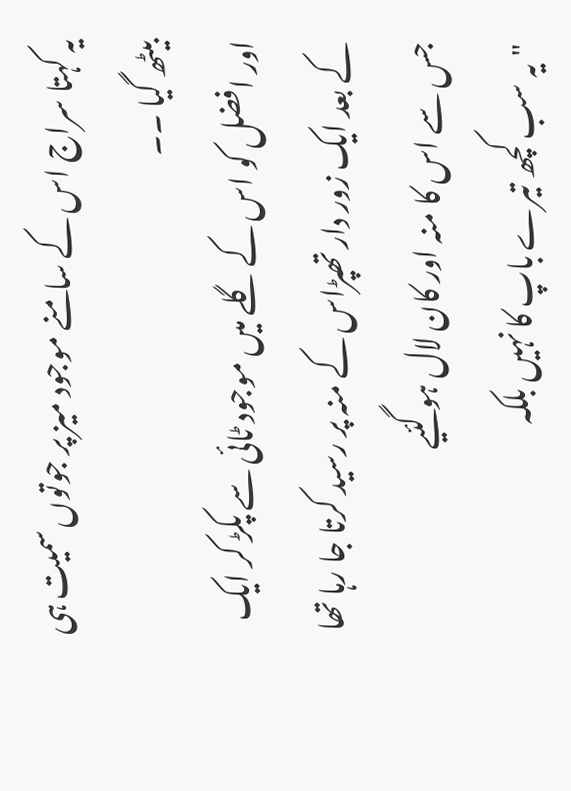یہ کہتا سراج اس کے سامنے موجود میز پر جوتوں سمیت ہی بیٹھ گیا ۔۔
اور افضل کو اس کے گلے میں موجود ٹائی سے پکڑ کر ایک کے بعد ایک زور دار تھپڑاس کے منہ پر رسید کرتا جا رہا تھا جس سے اس کا منہ اور کان لال ہو گئیے
"یہ سب کچھ تیرے باپ کا نہیں بلکہ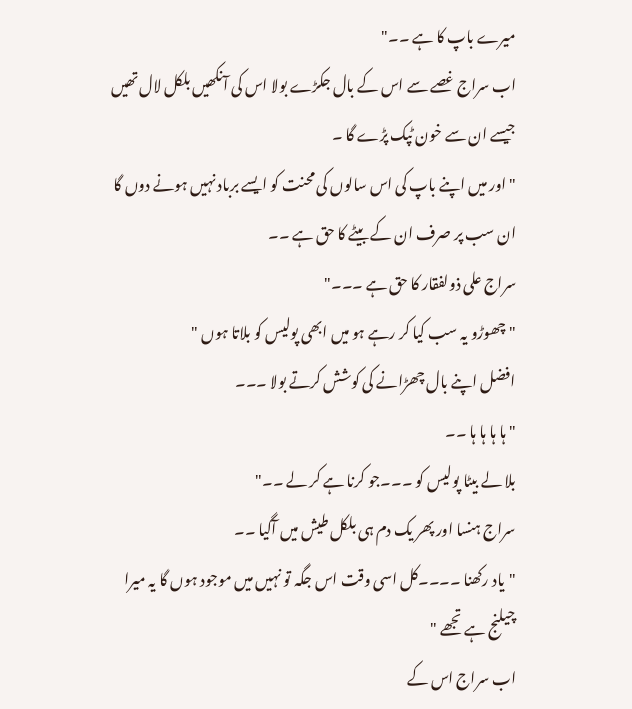میرے باپ کا ہے ۔۔"
اب سراج غصے سے اس کے بال جکڑے بولا اس کی آنکھیں بلکل لال تھیں جیسے ان سے خون ٹپک پڑے گا ۔
"اور میں اپنے باپ کی اس سالوں کی محنت کو ایسے برباد نہیں ہونے دوں گا ان سب پر صرف ان کے بیٹے کا حق ہے ۔۔
سراج علی ذولفقار کا حق ہے ۔۔۔"
"چھوڑو یہ سب کیا کر رہے ہو میں ابھی پولیس کو بلاتا ہوں "
افضل اپنے بال چھڑانے کی کوشش کرتے بولا ۔۔۔
"ہا ہا ہا ہا ۔۔
بلا لے بیٹا پولیس کو ۔۔۔جو کرنا ہے کر لے ۔۔"
سراج ہنسا اور پھر یک دم ہی بلکل طیش میں آگیا ۔۔
"یاد رکھنا ۔۔۔۔کل اسی وقت اس جگہ تو نہیں میں موجود ہوں گا یہ میرا چیلنج ہے تجھے "
اب سراج اس کے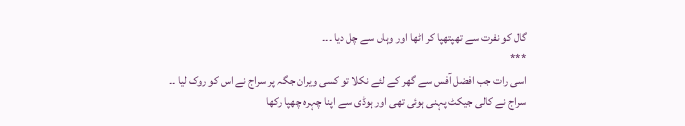گال کو نفرت سے تهپتهپا کر اٹھا اور وہاں سے چل دیا ۔۔۔
***
اسی رات جب افضل آفس سے گھر کے لئے نکلا تو کسی ویران جگہ پر سراج نے اس کو روک لیا ۔۔
سراج نے کالی جیکٹ پہنی ہوئی تھی اور ہوڈی سے اپنا چہرہ چھپا رکھا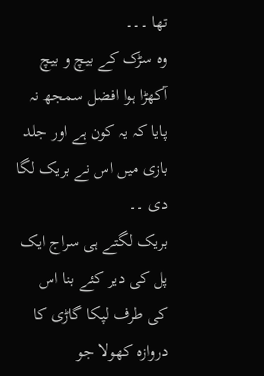تھا ۔۔۔
وہ سڑک کے بیچ و بیچ آکھڑا ہوا افضل سمجھ نہ پایا کہ یہ کون ہے اور جلد بازی میں اس نے بریک لگا دی ۔۔
بریک لگتے ہی سراج ایک پل کی دیر کئے بنا اس کی طرف لپکا گاڑی کا دروازہ کھولا جو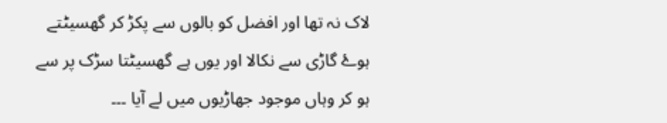لاک نہ تھا اور افضل کو بالوں سے پکڑ کر گھسیٹتے ہوۓ گاڑی سے نکالا اور یوں ہے گھسیٹتا سڑک پر سے ہو کر وہاں موجود جھاڑیوں میں لے آیا ۔۔۔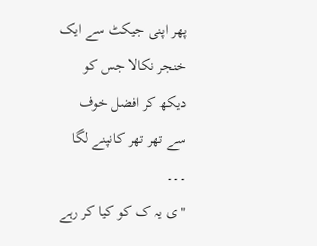پھر اپنی جیکٹ سے ایک خنجر نکالا جس کو دیکھ کر افضل خوف سے تھر تھر کانپنے لگا ۔۔۔
"ی یہ ک کو کیا کر رہے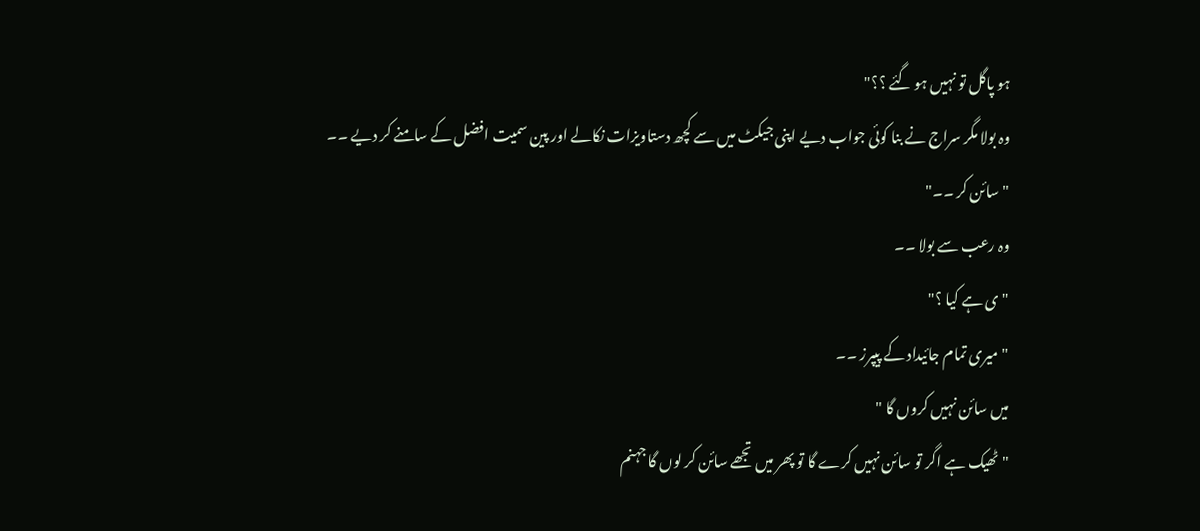ہو پاگل تو نہیں ہو گئے ؟؟"
وہ بولا مگر سراج نے بنا کوئی جواب دیے اپنی جیکٹ میں سے کچھ دستاویزات نکالے اور پین سمیت افضل کے سامنے کر دیے ۔۔
"سائن کر ۔۔"
وہ رعب سے بولا ۔۔
"ی ہے کیا ؟"
"میری تمام جائیداد کے پیپرز ۔۔
میں سائن نہیں کروں گا "
"ٹھیک ہے اگر تو سائن نہیں کرے گا تو پھر میں تجھے سائن کر لوں گا جہنم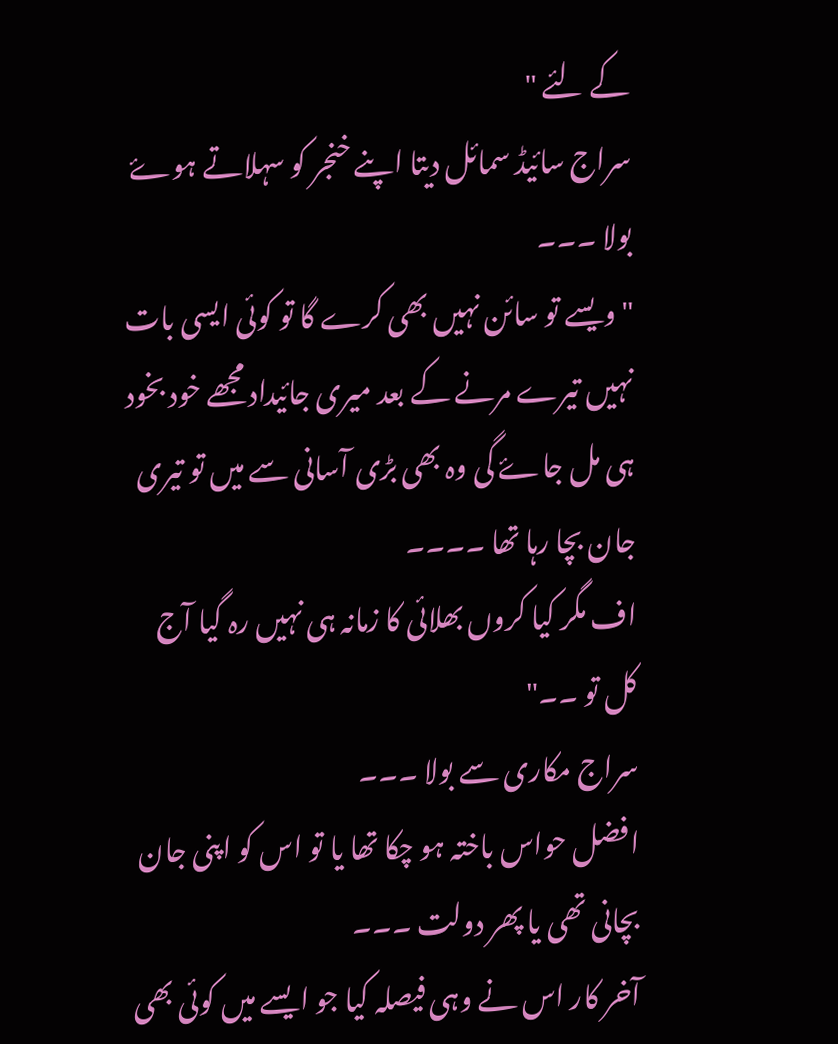کے لئے "
سراج سائیڈ سمائل دیتا اپنے خنجر کو سہلاتے ہوۓ بولا ۔۔۔
"ویسے تو سائن نہیں بھی کرے گا تو کوئی ایسی بات نہیں تیرے مرنے کے بعد میری جائیداد مجھے خود بخود ہی مل جاۓ گی وہ بھی بڑی آسانی سے میں تو تیری جان بچا رہا تھا ۔۔۔۔
اف مگر کیا کروں بھلائی کا زمانہ ہی نہیں رہ گیا آج کل تو ۔۔"
سراج مکاری سے بولا ۔۔۔
افضل حواس باختہ ہو چکا تھا یا تو اس کو اپنی جان بچانی تھی یا پھر دولت ۔۔۔
آخر کار اس نے وہی فیصلہ کیا جو ایسے میں کوئی بھی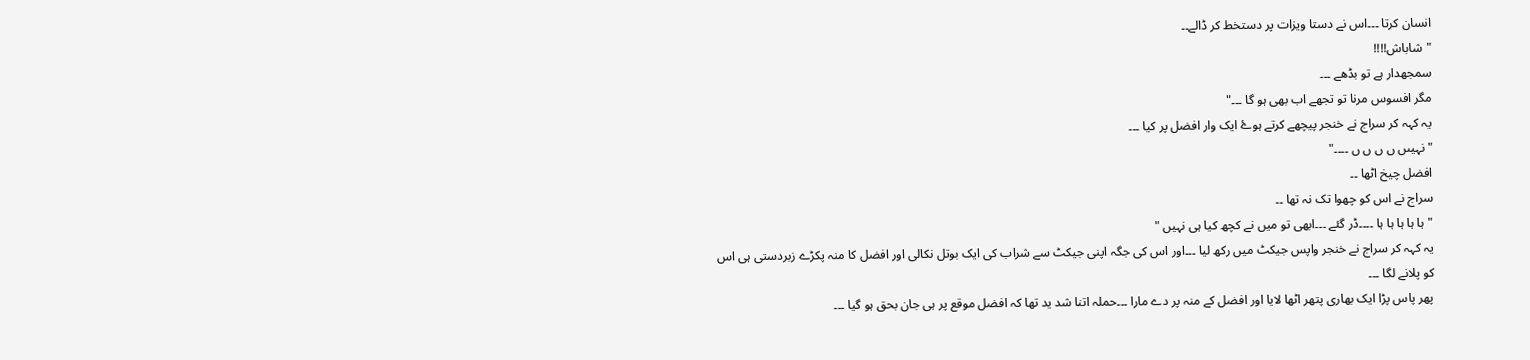انسان کرتا ۔۔۔اس نے دستا ویزات پر دستخط کر ڈالے۔۔
"شاباش!!!!
سمجھدار ہے تو بڈھے ۔۔۔
مگر افسوس مرنا تو تجھے اب بھی ہو گا ۔۔۔"
یہ کہہ کر سراج نے خنجر پیچھے کرتے ہوۓ ایک وار افضل پر کیا ۔۔۔
"نہیںں ں ں ں ں ۔۔۔۔"
افضل چیخ اٹھا ۔۔
سراج نے اس کو چھوا تک نہ تھا ۔۔
"ہا ہا ہا ہا ہا ۔۔۔۔ڈر گئے ۔۔۔ابھی تو میں نے کچھ کیا ہی نہیں "
یہ کہہ کر سراج نے خنجر واپس جیکٹ میں رکھ لیا ۔۔۔اور اس کی جگہ اپنی جیکٹ سے شراب کی ایک بوتل نکالی اور افضل کا منہ پکڑے زبردستی ہی اس کو پلانے لگا ۔۔۔
پھر پاس پڑا ایک بھاری پتھر اٹھا لایا اور افضل کے منہ پر دے مارا ۔۔۔حملہ اتنا شد ید تھا کہ افضل موقع پر ہی جان بحق ہو گیا ۔۔۔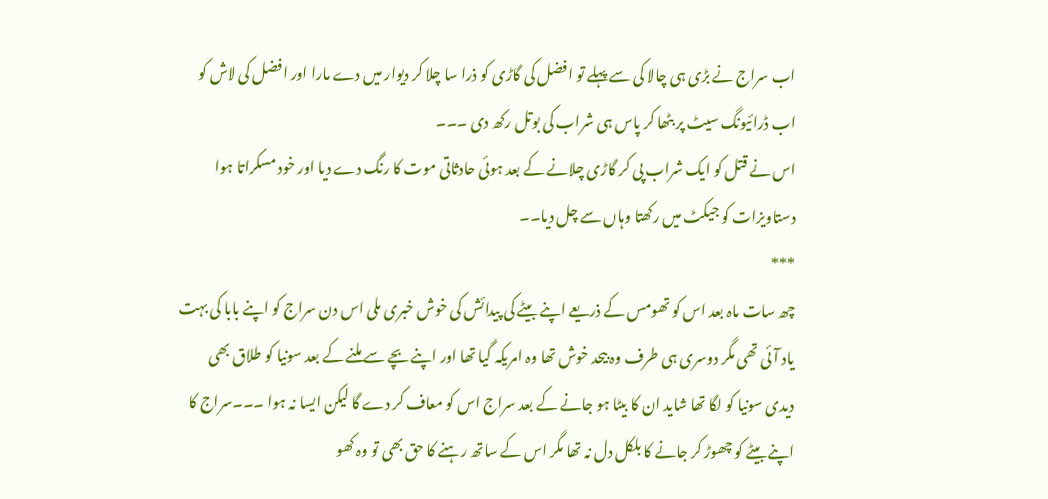اب سراج نے بڑی ہی چالا کی سے پہلے تو افضل کی گاڑی کو ذرا سا چلا کر دیوار میں دے مارا اور افضل کی لاش کو اب ڈرائیونگ سیٹ پر بٹھا کر پاس ہی شراب کی بوتل رکھ دی ۔۔۔
اس نے قتل کو ایک شراب پی کر گاڑی چلانے کے بعد ہوئی حادثاتی موت کا رنگ دے دیا اور خود مسکراتا ہوا دستاویزات کو جیکٹ میں رکھتا وہاں سے چل دیا۔۔
***
چھ سات ماہ بعد اس کو تھومس کے ذریعے اپنے بیٹے کی پیدائش کی خوش خبری ملی اس دن سراج کو اپنے بابا کی بہت یاد آئی تھی مگر دوسری ہی طرف وہ بیحد خوش تھا وہ امریکہ گیا تھا اور اپنے بچے سے ملنے کے بعد سونیا کو طلاق بھی دیدی سونیا کو لگا تھا شاید ان کا بیٹا ہو جانے کے بعد سراج اس کو معاف کر دے گا لیکن ایسا نہ ہوا ۔۔۔سراج کا اپنے بیٹے کو چھوڑ کر جانے کا بلکل دل نہ تھا مگر اس کے ساتھ رہنے کا حق بھی تو وہ کھو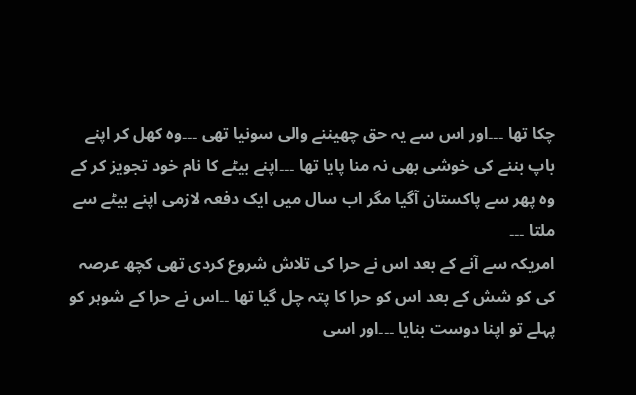چکا تھا ۔۔۔اور اس سے یہ حق چھیننے والی سونیا تھی ۔۔۔وہ کھل کر اپنے باپ بننے کی خوشی بھی نہ منا پایا تھا ۔۔۔اپنے بیٹے کا نام خود تجویز کر کے وہ پھر سے پاکستان آگیا مگر اب سال میں ایک دفعہ لازمی اپنے بیٹے سے ملتا ۔۔۔
امریکہ سے آنے کے بعد اس نے حرا کی تلاش شروع کردی تھی کچھ عرصہ کی کو شش کے بعد اس کو حرا کا پتہ چل گیا تھا ۔۔اس نے حرا کے شوہر کو پہلے تو اپنا دوست بنایا ۔۔۔اور اسی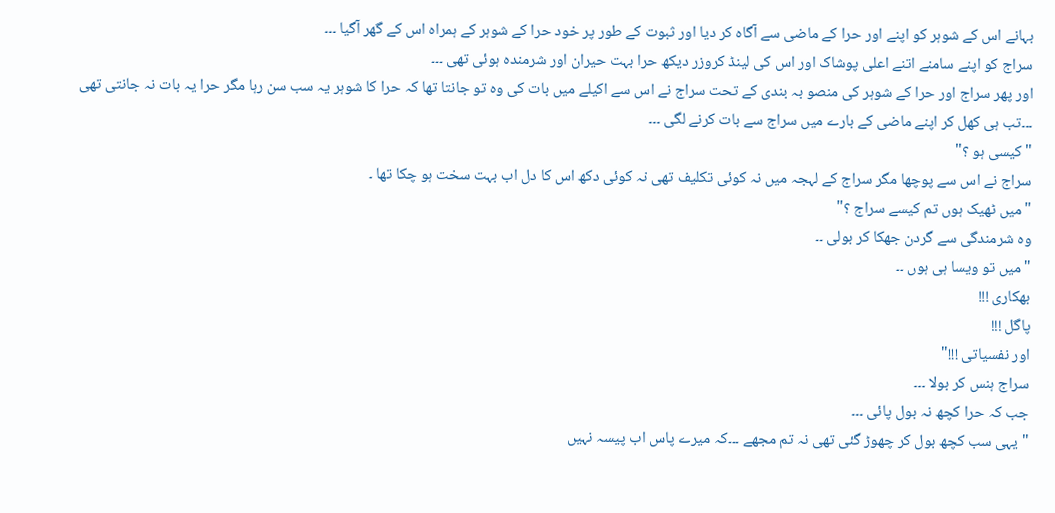بہانے اس کے شوہر کو اپنے اور حرا کے ماضی سے آگاہ کر دیا اور ثبوت کے طور پر خود حرا کے شوہر کے ہمراہ اس کے گھر آگیا ۔۔۔
سراج کو اپنے سامنے اتنے اعلی پوشاک اور اس کی لینڈ کروزر دیکھ حرا بہت حیران اور شرمنده ہوئی تھی ۔۔۔
اور پھر سراج اور حرا کے شوہر کی منصو بہ بندی کے تحت سراج نے اس سے اکیلے میں بات کی وہ تو جانتا تھا کہ حرا کا شوہر یہ سب سن رہا مگر حرا یہ بات نہ جانتی تھی ۔۔۔تب ہی کھل کر اپنے ماضی کے بارے میں سراج سے بات کرنے لگی ۔۔۔
"کیسی ہو ؟"
سراج نے اس سے پوچھا مگر سراج کے لہجہ میں نہ کوئی تکلیف تھی نہ کوئی دکھ اس کا دل اب بہت سخت ہو چکا تھا ۔
"میں ٹھیک ہوں تم کیسے سراج ؟"
وہ شرمندگی سے گردن جھکا کر بولی ۔۔
"میں تو ویسا ہی ہوں ۔۔
بهكاری !!!
پاگل !!!
اور نفسياتی !!!"
سراج ہنس کر بولا ۔۔۔
جب کہ حرا کچھ نہ بول پائی ۔۔۔
"یہی سب کچھ بول کر چھوڑ گئی تھی نہ تم مجھے ۔۔۔کہ میرے پاس اب پیسہ نہیں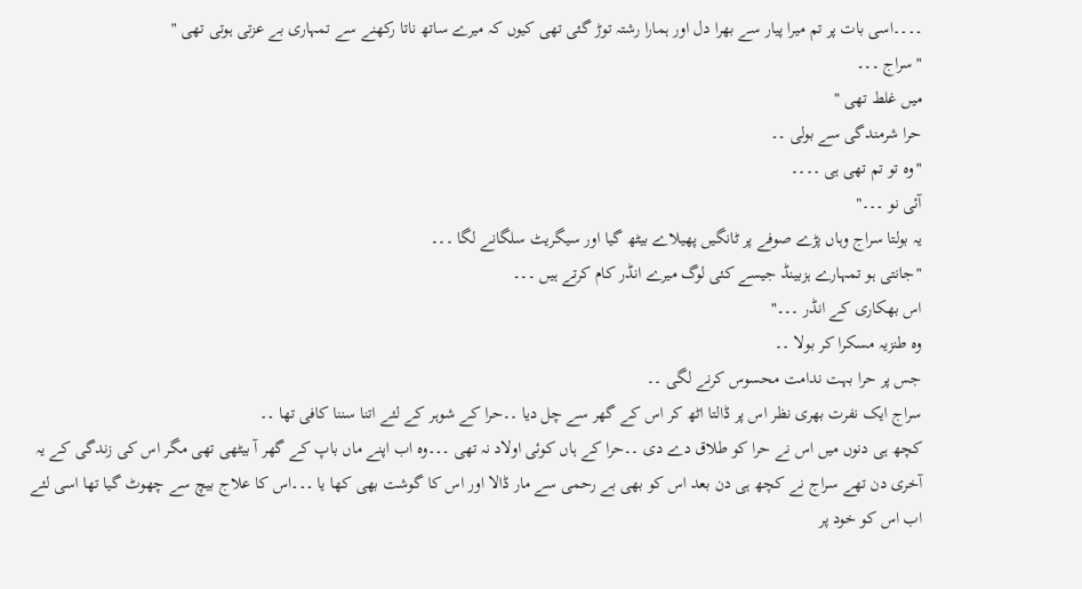۔۔۔۔اسی بات پر تم میرا پیار سے بھرا دل اور ہمارا رشتہ توڑ گئی تھی کیوں کہ میرے ساتھ ناتا رکھنے سے تمہاری بے عزتی ہوتی تھی "
"سراج ۔۔۔
میں غلط تھی "
حرا شرمندگی سے بولی ۔۔
"وہ تو تم تھی ہی ۔۔۔۔
آئی نو ۔۔۔"
یہ بولتا سراج وہاں پڑے صوفے پر ٹانگیں پھیلاے بیٹھ گیا اور سیگریٹ سلگانے لگا ۔۔۔
"جانتی ہو تمہارے ہزبینڈ جیسے کئی لوگ میرے انڈر کام کرتے ہیں ۔۔۔
اس بهكاری کے انڈر ۔۔۔"
وہ طنزیہ مسکرا کر بولا ۔۔
جس پر حرا بہت ندامت محسوس کرنے لگی ۔۔
سراج ایک نفرت بھری نظر اس پر ڈالتا اٹھ کر اس کے گھر سے چل دیا ۔۔حرا کے شوہر کے لئے اتنا سننا کافی تھا ۔۔
کچھ ہی دنوں میں اس نے حرا کو طلاق دے دی ۔۔حرا کے ہاں کوئی اولاد نہ تھی ۔۔۔وہ اب اپنے ماں باپ کے گھر آ بیٹھی تھی مگر اس کی زندگی کے یہ آخری دن تھے سراج نے کچھ ہی دن بعد اس کو بھی بے رحمی سے مار ڈالا اور اس کا گوشت بھی کھا یا ۔۔۔اس کا علاج بیچ سے چھوٹ گیا تھا اسی لئے اب اس کو خود پر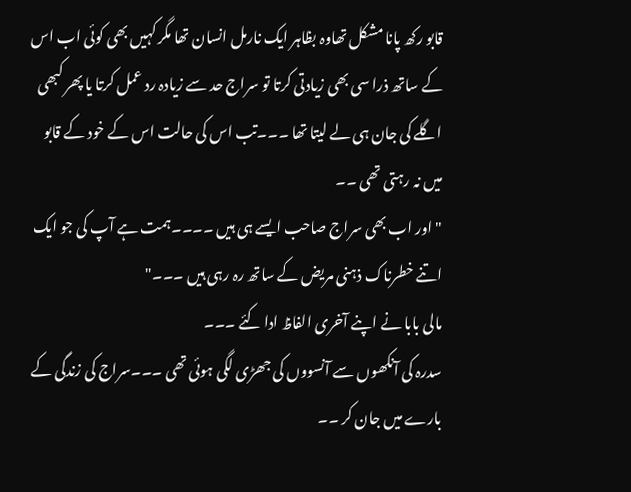قابو رکھ پانا مشکل تھاوہ بظاہر ایک نارمل انسان تھا مگر کہیں بھی کوئی اب اس کے ساتھ ذرا سی بھی زيادتی کرتا تو سراج حد سے زیادہ رد عمل کرتا یا پھر کبھی اگلے کی جان ہی لے لیتا تھا ۔۔۔تب اس کی حالت اس کے خود کے قابو میں نہ رہتی تھی ۔۔
"اور اب بھی سراج صاحب ایسے ہی ہیں ۔۔۔۔ہمت ہے آپ کی جو ایک اتنے خطرناک ذہنی مریض کے ساتھ رہ رہی ہیں ۔۔۔"
مالی بابا نے اپنے آخری الفاظ ادا کئے ۔۔۔
سدرہ کی آنکھوں سے آنسووں کی جھڑی لگی ہوئی تھی ۔۔۔سراج کی زندگی کے بارے میں جان کر ۔۔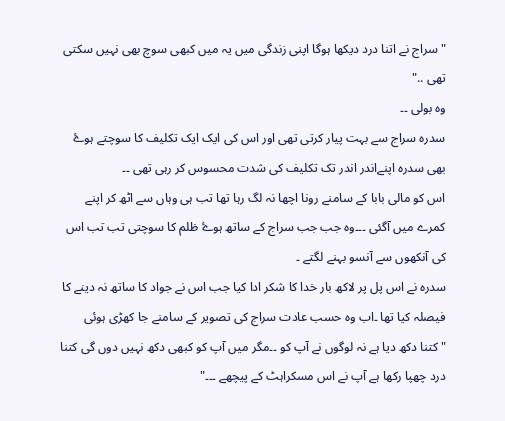"سراج نے اتنا درد دیکھا ہوگا اپنی زندگی میں یہ میں کبھی سوچ بھی نہیں سکتی تھی .."
وہ بولی ۔۔
سدرہ سراج سے بہت پیار کرتی تھی اور اس کی ایک ایک تکلیف کا سوچتے ہوۓ بھی سدرہ اپنےاندر اندر تک تکلیف کی شدت محسوس کر رہی تھی ۔۔
اس کو مالی بابا کے سامنے رونا اچھا نہ لگ رہا تھا تب ہی وہاں سے اٹھ کر اپنے کمرے میں آگئی ۔۔۔وہ جب جب سراج کے ساتھ ہوۓ ظلم کا سوچتی تب تب اس کی آنکھوں سے آنسو بہنے لگتے ۔
سدرہ نے اس پل پر لاکھ بار خدا کا شکر ادا کیا جب اس نے جواد کا ساتھ نہ دینے کا فیصلہ کیا تھا ۔اب وہ حسب عادت سراج کی تصویر کے سامنے جا کھڑی ہوئی
"کتنا دکھ دیا ہے نہ لوگوں نے آپ کو ۔۔مگر میں آپ کو کبھی دکھ نہیں دوں گی کتنا درد چھپا رکھا ہے آپ نے اس مسکراہٹ کے پیچھے ۔۔۔"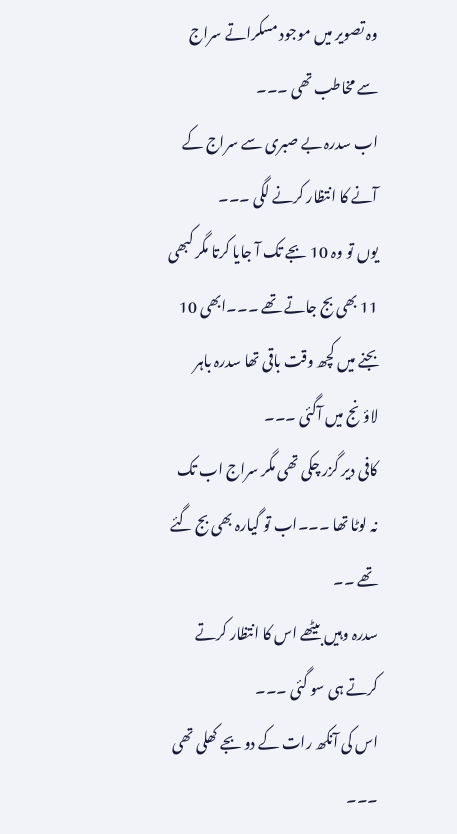وہ تصویر میں موجود مسکراتے سراج سے مخاطب تھی ۔۔۔
اب سدرہ بے صبری سے سراج کے آنے کا انتظار کرنے لگی ۔۔۔
یوں تو وہ 10 بجے تک آ جایا کرتا مگر کبھی 11 بھی بج جاتے تھے ۔۔۔ابھی 10 بجنے میں کچھ وقت باقی تھا سدرہ باہر لاؤنج میں آگئی ۔۔۔
کافی دیر گزر چکی تھی مگر سراج اب تک نہ لوٹا تھا ۔۔۔اب تو گیارہ بھی بج گئے تھے ۔۔
سدرہ وہیں بیٹھے اس کا انتظار کرتے کرتے ہی سو گئی ۔۔۔
اس کی آنکھ رات کے دو بجے کھلی تھی ۔۔۔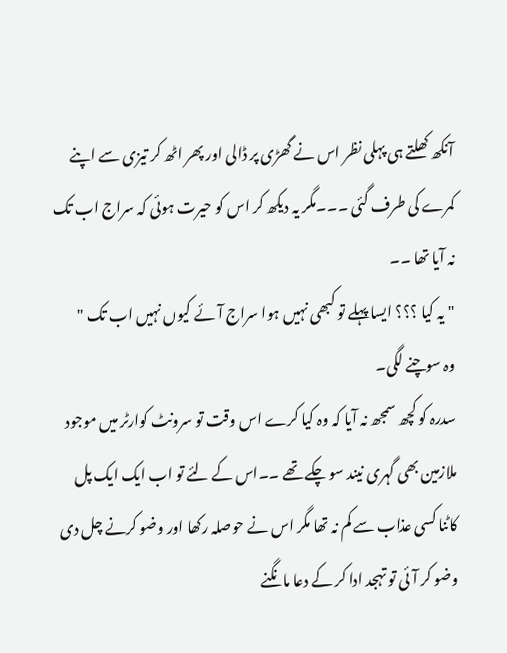آنکھ کھلتے ہی پہلی نظر اس نے گھڑی پر ڈالی اور پھر اٹھ کر تیزی سے اپنے کمرے کی طرف گئی ۔۔۔مگر یہ دیکھ کر اس کو حیرت ہوئی کہ سراج اب تک نہ آیا تھا ۔۔
"یہ کیا ؟؟؟ ایسا پہلے تو کبھی نہیں ہوا سراج آئے کیوں نہیں اب تک "
وہ سوچنے لگی۔
سدرہ کو کچھ سمجھ نہ آیا کہ وہ کیا کرے اس وقت تو سرونٹ کوارٹر میں موجود ملازمین بھی گہری نیند سو چکے تھے ۔۔اس کے لئے تو اب ایک ایک پل کاٹنا کسی عذاب سے کم نہ تھا مگر اس نے حوصلہ رکھا اور وضو کرنے چل دی وضو کر آئی تو تہجد ادا کر کے دعا مانگنے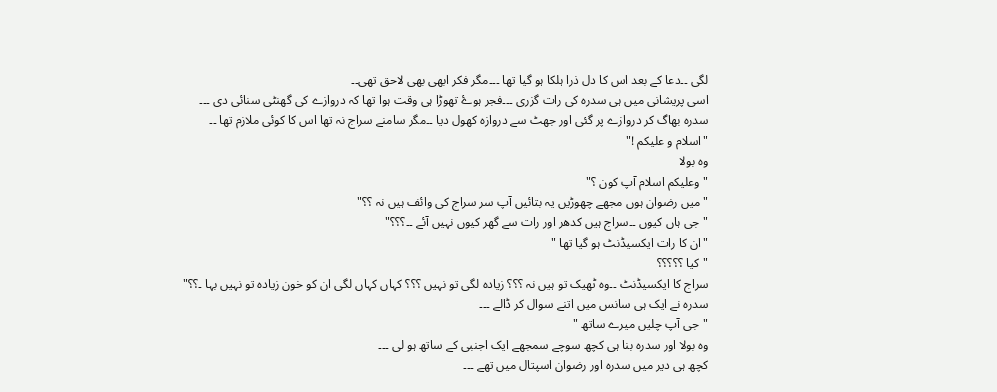لگی ۔۔دعا کے بعد اس کا دل ذرا ہلکا ہو گیا تھا ۔۔۔مگر فکر ابھی بھی لاحق تھی۔۔
اسی پریشانی میں ہی سدرہ کی رات گزری ۔۔۔فجر ہوۓ تھوڑا ہی وقت ہوا تھا کہ دروازے کی گھنٹی سنائی دی ۔۔۔
سدرہ بھاگ کر دروازے پر گئی اور جھٹ سے دروازہ کھول دیا ۔۔مگر سامنے سراج نہ تھا اس کا کوئی ملازم تھا ۔۔
"اسلام و علیکم !"
وہ بولا
"وعلیکم اسلام آپ کون ؟"
"میں رضوان ہوں مجھے چھوڑیں یہ بتائیں آپ سر سراج کی وائف ہیں نہ ؟؟"
"جی ہاں کیوں ۔۔سراج ہیں کدھر اور رات سے گھر کیوں نہیں آئے ۔۔؟؟؟"
"ان کا رات ایکسیڈنٹ ہو گیا تھا "
"کیا ؟؟؟؟؟
سراج کا ایکسیڈنٹ ۔۔وہ ٹھیک تو ہیں نہ ؟؟؟ زیادہ لگی تو نہیں ؟؟؟ کہاں کہاں لگی ان کو خون زیادہ تو نہیں بہا ۔؟؟"
سدرہ نے ایک ہی سانس میں اتنے سوال کر ڈالے ۔۔۔
"جی آپ چلیں میرے ساتھ "
وہ بولا اور سدرہ بنا ہی کچھ سوچے سمجھے ایک اجنبی کے ساتھ ہو لی ۔۔۔
کچھ ہی دیر میں سدرہ اور رضوان اسپتال میں تھے ۔۔۔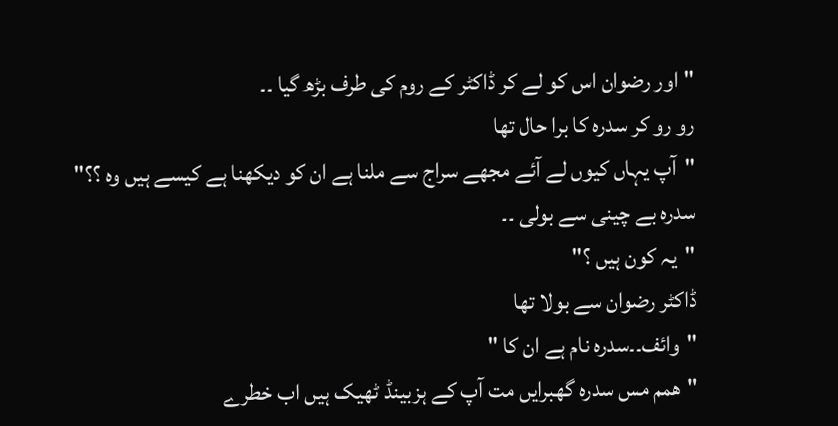"اور رضوان اس کو لے کر ڈاکٹر کے روم کی طرف بڑھ گیا ۔۔
رو رو کر سدرہ کا برا حال تھا
"آپ یہاں کیوں لے آئے مجھے سراج سے ملنا ہے ان کو دیکھنا ہے کیسے ہیں وہ ؟؟"
سدرہ بے چینی سے بولی ۔۔
"یہ کون ہیں ؟"
ڈاکٹر رضوان سے بولا تھا
"وائف۔۔سدرہ نام ہے ان کا "
"همم مس سدرہ گھبرایں مت آپ کے ہزبینڈ ٹھیک ہیں اب خطرے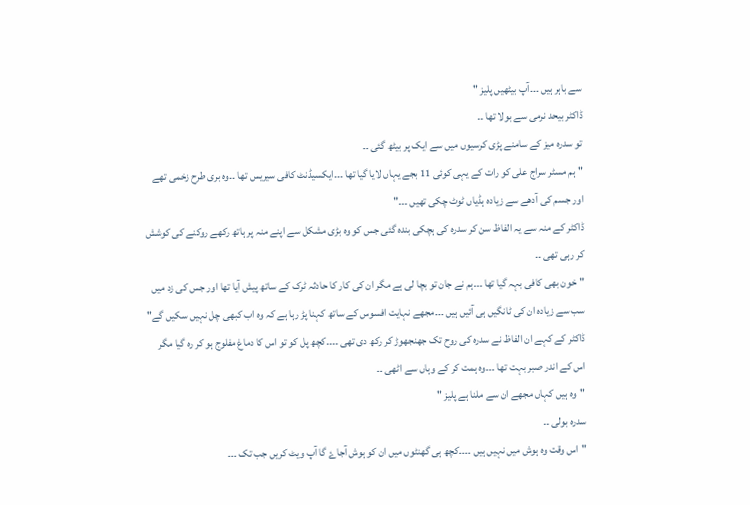سے باہر ہیں ۔۔۔آپ بیٹھیں پلیز "
ڈاکٹر بیحد نرمی سے بولا تھا ۔۔
تو سدرہ میز کے سامنے پڑی کرسیوں میں سے ایک پر بیٹھ گئی ۔۔
"ہم مسٹر سراج علی کو رات کے یہی کوئی 11 بجے یہاں لایا گیا تھا ۔۔۔ایکسیڈنٹ کافی سیریس تھا ۔۔وہ بری طرح زخمی تھے اور جسم کی آدھے سے زیادہ ہڈیاں ٹوٹ چکی تھیں ۔۔۔"
ڈاکٹر کے منہ سے یہ الفاظ سن کر سدرہ کی ہچکی بندہ گئی جس کو وہ بڑی مشکل سے اپنے منہ پر ہاتھ رکھے روکنے کی کوشش کر رہی تھی ۔۔
"خون بھی کافی بہہ گیا تھا ۔۔۔ہم نے جان تو بچا لی ہے مگر ان کی کار کا حادثہ ٹرک کے ساتھ پیش آیا تھا اور جس کی زد میں سب سے زیادہ ان کی ٹانگیں ہی آئیں ہیں ۔۔۔مجھے نہایت افسوس کے ساتھ کہنا پڑ رہا ہے کہ وہ اب کبھی چل نہیں سکیں گے"
ڈاکٹر کے کہے ان الفاظ نے سدرہ کی روح تک جھنجھوڑ کر رکھ دی تھی ۔۔۔۔کچھ پل کو تو اس کا دماغ مفلوج ہو کر رہ گیا مگر اس کے اندر صبر بہت تھا ۔۔۔وہ ہمت کر کے وہاں سے اٹھی ۔۔
"وہ ہیں کہاں مجھے ان سے ملنا ہے پلیز "
سدرہ بولی ۔۔
"اس وقت وہ ہوش میں نہیں ہیں ۔۔۔۔کچھ ہی گھنٹوں میں ان کو ہوش آجاۓ گا آپ ویٹ کریں جب تک ۔۔۔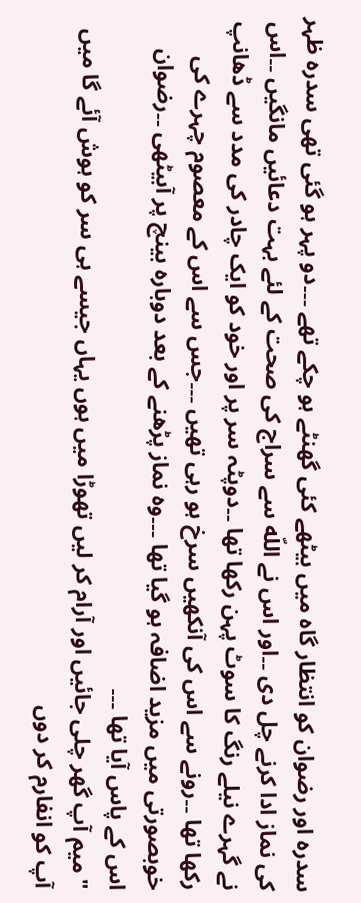سدرہ اور رضوان کو انتظار گاہ میں بیٹھے کئی گھنٹے ہو چکے تھے ۔۔۔دو پہر ہو گئی تھی سدرہ ظہر کی نماز ادا کرنے چل دی ۔۔اور اس نے اللّه سے سراج کی صحت کے لئے بہت دعائیں مانگیں ۔۔اس نے گہرے نیلے رنگ کا سوٹ پہن رکھا تھا ۔۔دوپٹہ سر پر اور خود کو ایک چادر کی مدد سے ڈھانپ رکھا تھا ۔۔رونے سے اس کی آنکھیں سرخ ہو رہی تھیں ۔۔۔جس سے اس کے معصوم چہرے کی خوبصورتی میں مزید اضافہ ہو گیا تھا ۔۔۔وہ نماز پڑھنے کے بعد دوبارہ بینچ پر آبیٹھی ۔۔رضوان اس کے پاس آیا تھا ۔۔۔
"میم آپ گھر چلی جائیں اور آرام کر لیں تھوڑا میں ہوں یہاں جیسے ہی سر کو ہوش آئے گا میں آپ کو انفارم کر دوں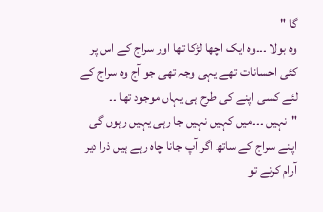گا "
وہ بولا ۔۔۔وہ ایک اچھا لڑکا تھا اور سراج کے اس پر کئی احسانات تھے یہی وجہ تھی جو آج وہ سراج کے لئے کسی اپنے کی طرح ہی یہاں موجود تھا ۔۔
"نہیں ۔۔۔میں کہیں نہیں جا رہی یہیں رہوں گی اپنے سراج کے ساتھ اگر آپ جانا چاہ رہے ہیں ذرا دیر آرام کرنے تو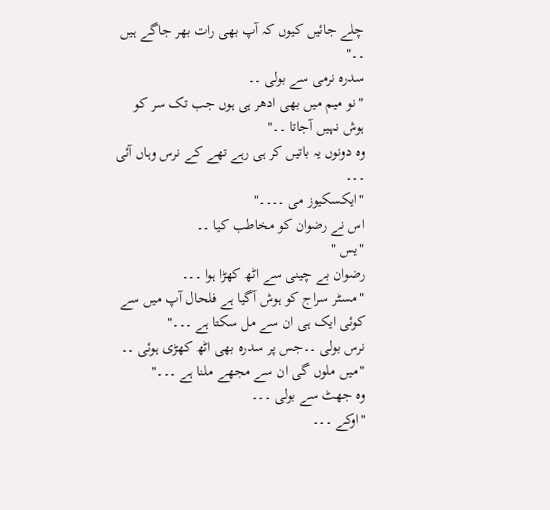چلے جائیں کیوں کہ آپ بھی رات بھر جاگے ہیں ۔۔"
سدرہ نرمی سے بولی ۔۔
"نو میم میں بھی ادھر ہی ہوں جب تک سر کو ہوش نہیں آجاتا ۔۔"
وہ دونوں یہ باتیں کر ہی رہے تھے کے نرس وہاں آئی ۔۔۔
"ایکسکیوز می ۔۔۔۔"
اس نے رضوان کو مخاطب کیا ۔۔
"یس "
رضوان بے چینی سے اٹھ کھڑا ہوا ۔۔۔
"مسٹر سراج کو ہوش آگیا ہے فلحال آپ میں سے کوئی ایک ہی ان سے مل سکتا ہے ۔۔۔"
نرس بولی ۔۔جس پر سدرہ بھی اٹھ کھڑی ہوئی ۔۔
"میں ملوں گی ان سے مجھے ملنا ہے ۔۔۔"
وہ جھٹ سے بولی ۔۔۔
"اوکے ۔۔۔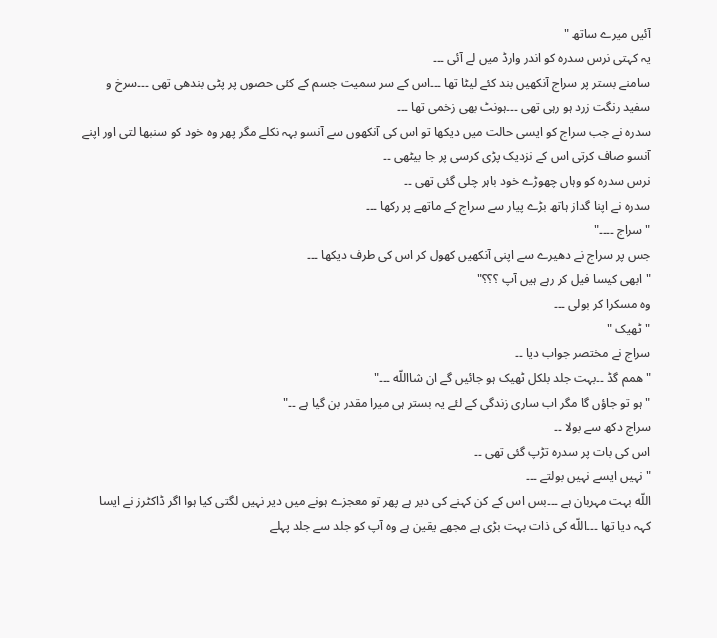آئیں میرے ساتھ "
یہ کہتی نرس سدرہ کو اندر وارڈ میں لے آئی ۔۔۔
سامنے بستر پر سراج آنکھیں بند کئے لیٹا تھا ۔۔۔اس کے سر سمیت جسم کے کئی حصوں پر پٹی بندهی تھی ۔۔۔سرخ و سفید رنگت زرد ہو رہی تھی ۔۔۔ہونٹ بھی زخمی تھا ۔۔۔
سدرہ نے جب سراج کو ایسی حالت میں دیکھا تو اس کی آنکھوں سے آنسو بہہ نکلے مگر پھر وہ خود کو سنبها لتی اور اپنے آنسو صاف کرتی اس کے نزدیک پڑی کرسی پر جا بیٹھی ۔۔
نرس سدرہ کو وہاں چھوڑے خود باہر چلی گئی تھی ۔۔
سدرہ نے اپنا گداز ہاتھ بڑے پیار سے سراج کے ماتھے پر رکھا ۔۔۔
"سراج ۔۔۔۔"
جس پر سراج نے دھیرے سے اپنی آنکھیں کھول کر اس کی طرف دیکھا ۔۔۔
"ابھی کیسا فیل کر رہے ہیں آپ ؟؟؟"
وہ مسکرا کر بولی ۔۔۔
"ٹھیک "
سراج نے مختصر جواب دیا ۔۔
"همم گڈ ۔۔بہت جلد بلکل ٹھیک ہو جائیں گے ان شااللّه ۔۔۔"
"ہو تو جاؤں گا مگر اب ساری زندگی کے لئے یہ بستر ہی میرا مقدر بن گیا ہے ۔۔"
سراج دکھ سے بولا ۔۔
اس کی بات پر سدرہ تڑپ گئی تھی ۔۔
"نہیں ایسے نہیں بولتے ۔۔۔
اللّه بہت مہربان ہے ۔۔۔بس اس کے کن کہنے کی دیر ہے پھر تو معجزے ہونے میں دیر نہیں لگتی کیا ہوا اگر ڈاکٹرز نے ایسا کہہ دیا تھا ۔۔۔اللّه کی ذات بہت بڑی ہے مجھے یقین ہے وہ آپ کو جلد سے جلد پہلے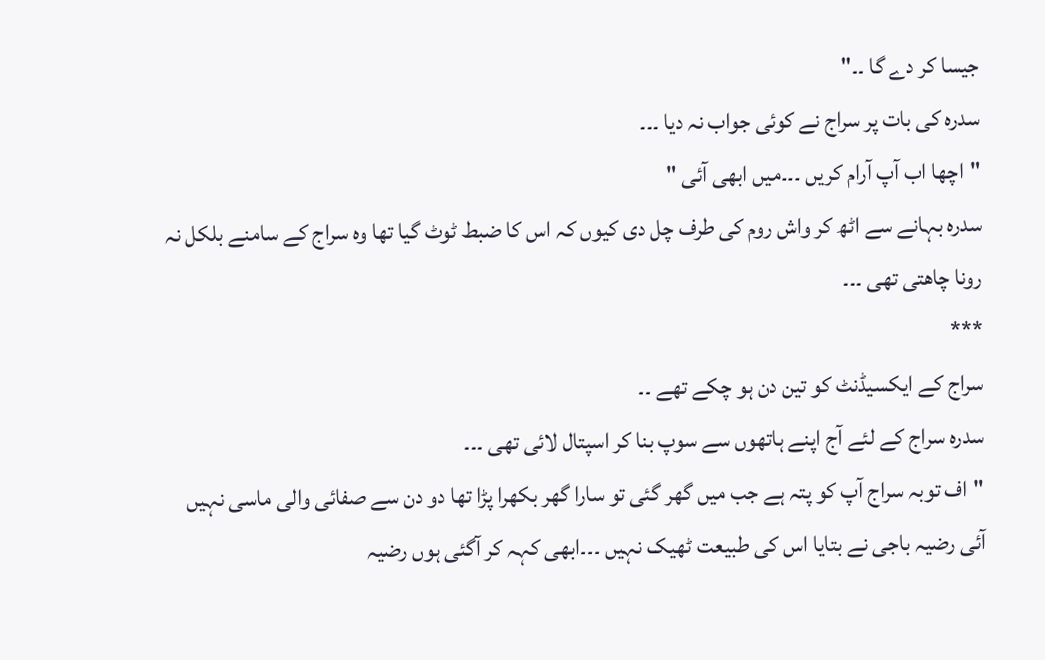جیسا کر دے گا ۔۔"
سدرہ کی بات پر سراج نے کوئی جواب نہ دیا ۔۔۔
"اچھا اب آپ آرام کریں ۔۔۔میں ابھی آئی "
سدرہ بہانے سے اٹھ کر واش روم کی طرف چل دی کیوں کہ اس کا ضبط ٹوٹ گیا تھا وہ سراج کے سامنے بلکل نہ رونا چاھتی تھی ۔۔۔
***
سراج کے ایکسیڈنٹ کو تین دن ہو چکے تھے ۔۔
سدرہ سراج کے لئے آج اپنے ہاتھوں سے سوپ بنا کر اسپتال لائی تھی ۔۔۔
"اف توبہ سراج آپ کو پتہ ہے جب میں گھر گئی تو سارا گھر بکھرا پڑا تھا دو دن سے صفائی والی ماسی نہیں آئی رضیہ باجی نے بتایا اس کی طبیعت ٹھیک نہیں ۔۔۔ابھی کہہ کر آگئی ہوں رضیہ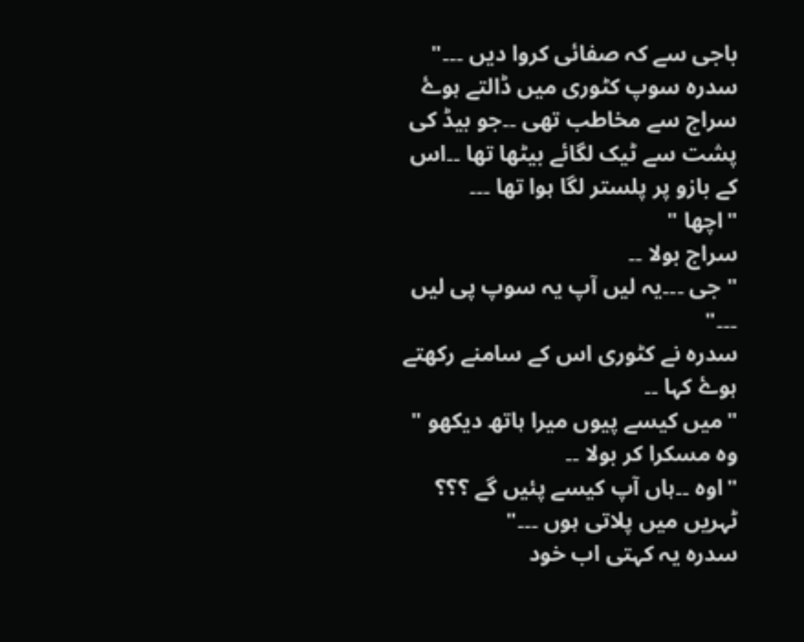باجی سے کہ صفائی کروا دیں ۔۔۔"
سدرہ سوپ کٹوری میں ڈالتے ہوۓ سراج سے مخاطب تھی ۔۔جو بیڈ کی پشت سے ٹیک لگائے بیٹھا تھا ۔۔اس کے بازو پر پلستر لگا ہوا تھا ۔۔۔
"اچھا "
سراج بولا ۔۔
"جی ۔۔۔یہ لیں آپ یہ سوپ پی لیں ۔۔۔"
سدرہ نے کٹوری اس کے سامنے رکھتے ہوۓ کہا ۔۔
"میں کیسے پیوں میرا ہاتھ دیکھو "
وہ مسکرا کر بولا ۔۔
"اوہ ۔۔ہاں آپ کیسے پئیں گے ؟؟؟
ٹہریں میں پلاتی ہوں ۔۔۔"
سدرہ یہ کہتی اب خود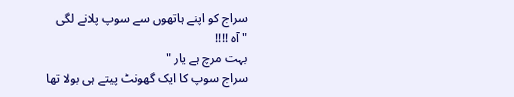سراج کو اپنے ہاتھوں سے سوپ پلانے لگی
"آہ !!!!
بہت مرچ ہے یار "
سراج سوپ کا ایک گھونٹ پیتے ہی بولا تھا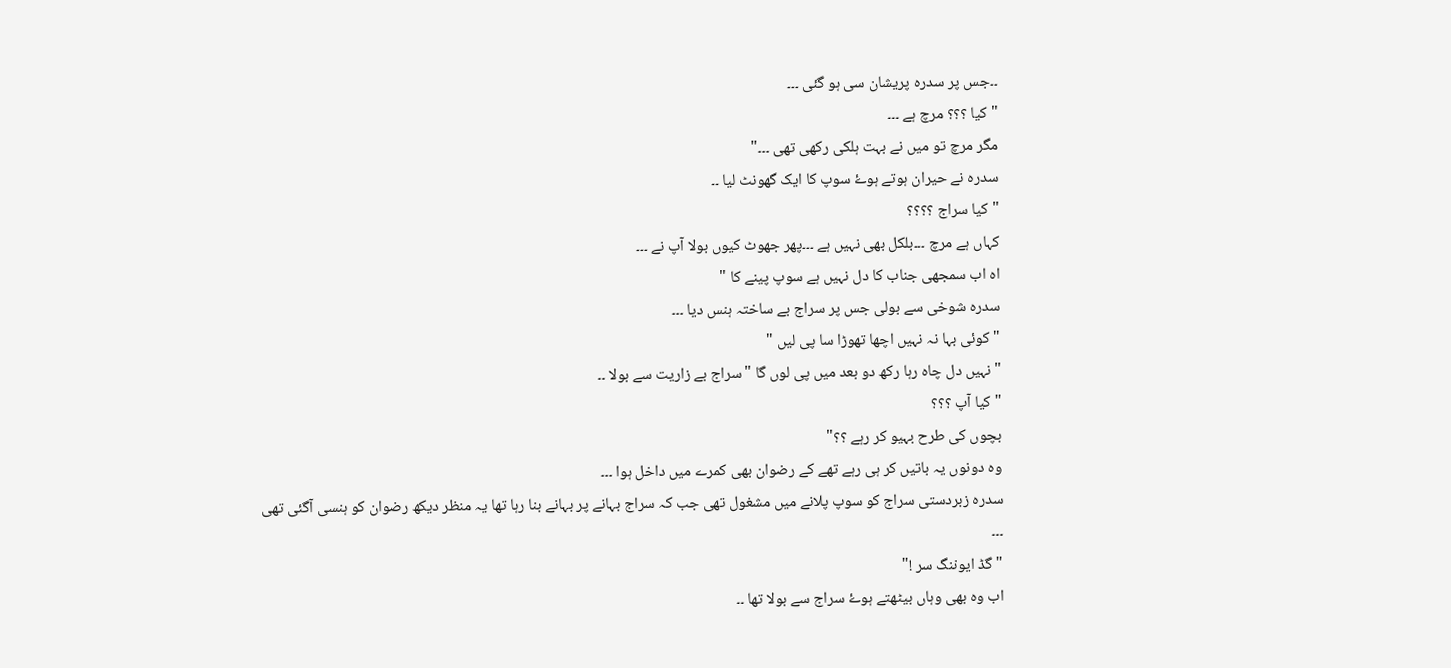۔۔جس پر سدرہ پریشان سی ہو گئی ۔۔۔
"کیا ؟؟؟ مرچ ہے ۔۔۔
مگر مرچ تو میں نے بہت ہلکی رکھی تھی ۔۔۔"
سدرہ نے حیران ہوتے ہوۓ سوپ کا ایک گھونٹ لیا ۔۔
"کیا سراج ؟؟؟؟
کہاں ہے مرچ ۔۔۔بلکل بھی نہیں ہے ۔۔۔پھر جھوٹ کیوں بولا آپ نے ۔۔۔
اہ اب سمجھی جناب کا دل نہیں ہے سوپ پینے کا "
سدرہ شوخی سے بولی جس پر سراج بے ساختہ ہنس دیا ۔۔۔
"کوئی بہا نہ نہیں اچھا تھوڑا سا پی لیں "
"نہیں دل چاہ رہا رکھ دو بعد میں پی لوں گا "سراج بے زاریت سے بولا ۔۔
"کیا آپ ؟؟؟
بچوں کی طرح بہیو کر رہے ؟؟"
وہ دونوں یہ باتیں کر ہی رہے تھے کے رضوان بھی کمرے میں داخل ہوا ۔۔۔
سدرہ زبردستی سراج کو سوپ پلانے میں مشغول تھی جب کہ سراج بہانے پر بہانے بنا رہا تھا یہ منظر دیکھ رضوان کو ہنسی آگئی تھی ۔۔۔
"گڈ ایوننگ سر !"
اب وہ بھی وہاں بیٹھتے ہوۓ سراج سے بولا تھا ۔۔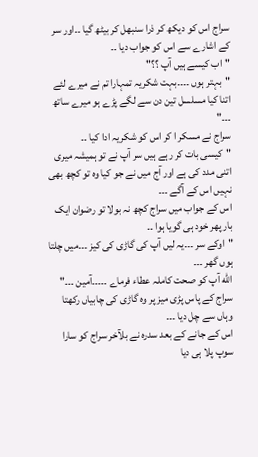سراج اس کو دیکھ کر ذرا سنبهل کر بیٹھ گیا ۔۔اور سر کے اشارے سے اس کو جواب دیا ۔۔
"اب کیسے ہیں آپ ؟؟"
"بہتر ہوں ۔۔۔۔بہت شکریہ تمہارا تم نے میرے لئے اتنا کیا مسلسل تین دن سے لگے پڑے ہو میرے ساتھ ۔۔۔"
سراج نے مسکر ا کر اس کو شکریہ ادا کیا ۔۔
"کیسی بات کر رہے ہیں سر آپ نے تو ہمیشہ میری اتنی مدد کی ہے اور آج میں نے جو کیا وہ تو کچھ بھی نہیں اس کے آگے ۔۔۔
اس کے جواب میں سراج کچھ نہ بولا تو رضوان ایک بار پھر خود ہی گویا ہوا ۔۔
"اوکے سر ۔۔۔یہ لیں آپ کی گاڑی کی كیز ۔۔۔میں چلتا ہوں گھر ۔۔۔
اللّه آپ کو صحت کاملہ عطاء فرماے ۔۔۔۔۔آمین ۔۔۔"
سراج کے پاس پڑی میز پر وہ گاڑی کی چابیاں رکھتا وہاں سے چل دیا ۔۔۔
اس کے جانے کے بعد سدرہ نے بلآخر سراج کو سارا سوپ پلا ہی دیا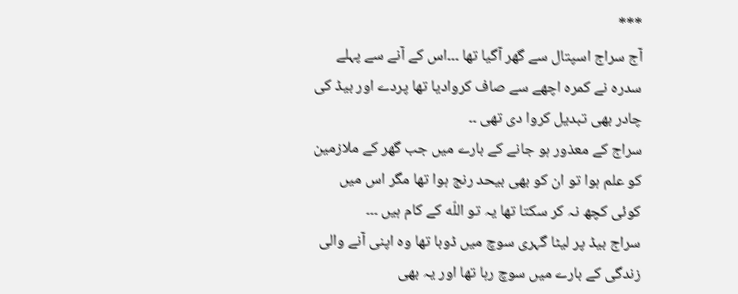***
آج سراج اسپتال سے گھر آگیا تھا ۔۔۔اس کے آنے سے پہلے سدرہ نے کمرہ اچھے سے صاف کروادیا تھا پردے اور بیڈ کی چادر بھی تبدیل کروا دی تھی ۔۔
سراج کے معذور ہو جانے کے بارے میں جب گھر کے ملازمین کو علم ہوا تو ان کو بھی بیحد رنج ہوا تھا مگر اس میں کوئی کچھ نہ کر سکتا تھا یہ تو اللّه کے کام ہیں ۔۔۔
سراج بیڈ پر لیٹا گہری سوچ میں ڈوبا تھا وہ اپنی آنے والی زندگی کے بارے میں سوچ رہا تھا اور یہ بھی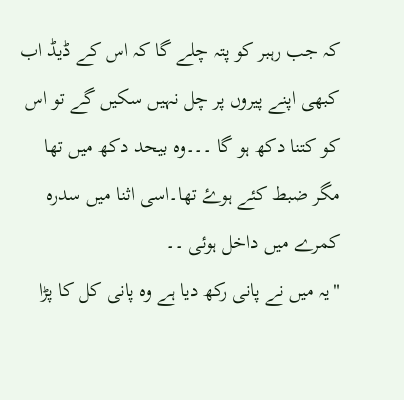کہ جب رہبر کو پتہ چلے گا کہ اس کے ڈیڈ اب کبھی اپنے پیروں پر چل نہیں سکیں گے تو اس کو کتنا دکھ ہو گا ۔۔۔وہ بیحد دکھ میں تھا مگر ضبط کئے ہوۓ تھا۔اسی اثنا میں سدرہ کمرے میں داخل ہوئی ۔۔
"یہ میں نے پانی رکھ دیا ہے وہ پانی کل کا پڑا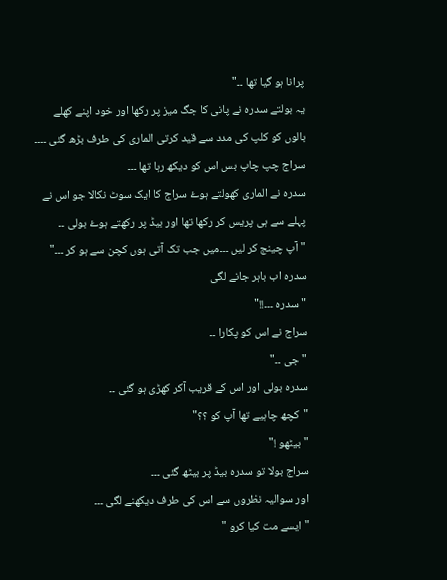پرانا ہو گیا تھا ۔۔"
یہ بولتے سدرہ نے پانی کا جگ میز پر رکھا اور خود اپنے کھلے بالوں کو كلپ کی مدد سے قید کرتی الماری کی طرف بڑھ گئی ۔۔۔۔
سراج چپ چاپ بس اس کو دیکھ رہا تھا ۔۔۔
سدرہ نے الماری کھولتے ہوۓ سراج کا ایک سوٹ نکالا جو اس نے پہلے سے ہی پریس کر رکھا تھا اور بیڈ پر رکھتے ہوۓ بولی ۔۔
"آپ چینج کر لیں ۔۔۔میں جب تک آتی ہوں کچن سے ہو کر ۔۔۔"
سدرہ اب باہر جانے لگی
"سدرہ ۔۔۔!!"
سراج نے اس کو پکارا ۔۔
"جی ۔۔"
سدرہ بولی اور اس کے قریب آکر کھڑی ہو گئی ۔۔
"کچھ چاہیے تھا آپ کو ؟؟"
"بیٹھو !"
سراج بولا تو سدرہ بیڈ پر بیٹھ گئی ۔۔۔
اور سوالیہ نظروں سے اس کی طرف دیکھنے لگی ۔۔۔
"ایسے مت کیا کرو "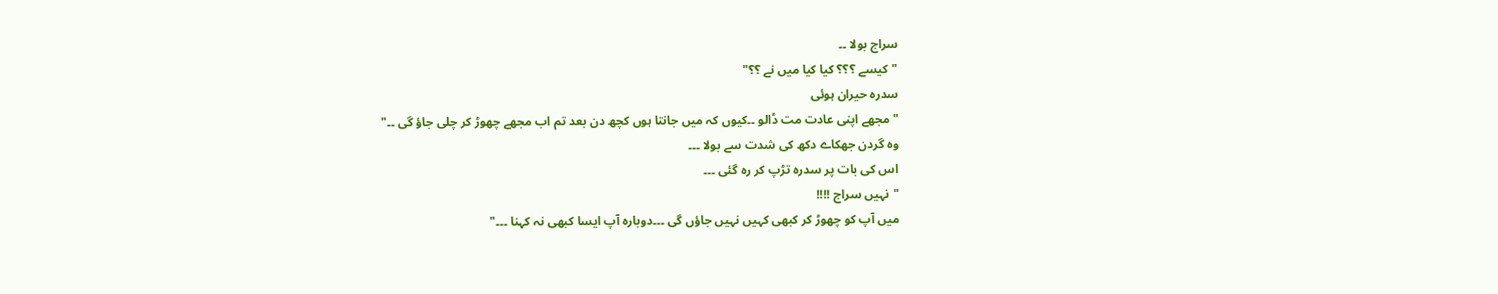سراج بولا ۔۔
"کیسے ؟؟؟ کیا کیا میں نے ؟؟"
سدرہ حیران ہوئی
"مجھے اپنی عادت مت ڈالو ۔۔کیوں کہ میں جانتا ہوں کچھ دن بعد تم اب مجھے چھوڑ کر چلی جاؤ گی ۔۔"
وہ گردن جھکاے دکھ کی شدت سے بولا ۔۔۔
اس کی بات پر سدرہ تڑپ کر رہ گئی ۔۔۔
"نہیں سراج !!!!
میں آپ کو چھوڑ کر کبھی کہیں نہیں جاؤں گی ۔۔۔دوبارہ آپ ایسا کبھی نہ کہنا ۔۔۔"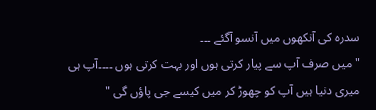سدرہ کی آنکھوں میں آنسو آگئے ۔۔۔
"میں صرف آپ سے پیار کرتی ہوں اور بہت کرتی ہوں ۔۔۔۔آپ ہی میری دنیا ہیں آپ کو چھوڑ کر میں کیسے جی پاؤں گی "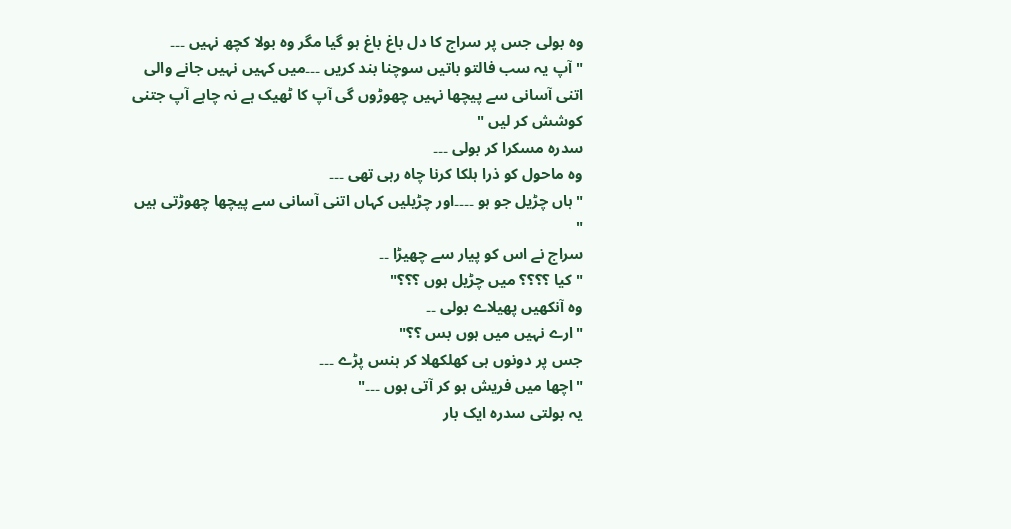وہ بولی جس پر سراج کا دل باغ باغ ہو گیا مگر وہ بولا کچھ نہیں ۔۔۔
"آپ یہ سب فالتو باتیں سوچنا بند کریں ۔۔۔میں کہیں نہیں جانے والی اتنی آسانی سے پیچھا نہیں چھوڑوں گی آپ کا ٹھیک ہے نہ چاہے آپ جتنی کوشش کر لیں "
سدرہ مسکرا کر بولی ۔۔۔
وہ ماحول کو ذرا ہلکا کرنا چاہ رہی تھی ۔۔۔
"ہاں چڑیل جو ہو ۔۔۔۔اور چڑیلیں کہاں اتنی آسانی سے پیچھا چھوڑتی ہیں "
سراج نے اس کو پیار سے چھیڑا ۔۔
"کیا ؟؟؟؟ میں چڑیل ہوں ؟؟؟"
وہ آنکھیں پھیلاے بولی ۔۔
"ارے نہیں میں ہوں بس ؟؟"
جس پر دونوں ہی کھلکھلا کر ہنس پڑے ۔۔۔
"اچھا میں فریش ہو کر آتی ہوں ۔۔۔"
یہ بولتی سدرہ ایک بار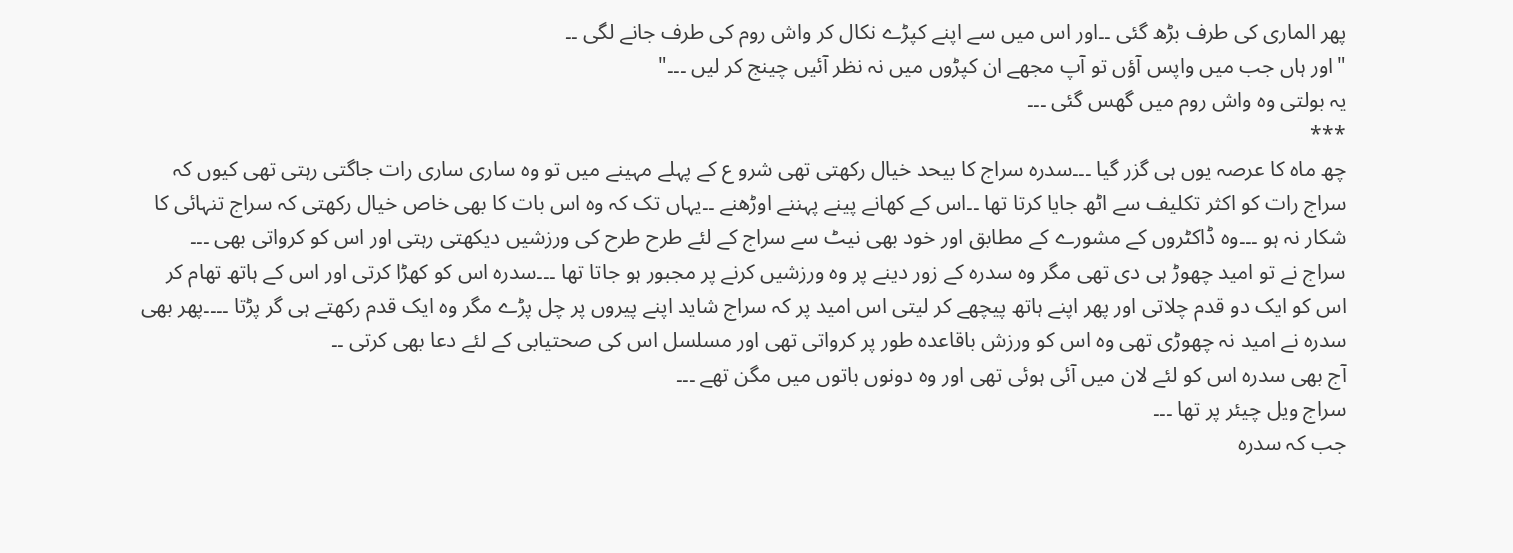پھر الماری کی طرف بڑھ گئی ۔۔اور اس میں سے اپنے کپڑے نکال کر واش روم کی طرف جانے لگی ۔۔
"اور ہاں جب میں واپس آؤں تو آپ مجھے ان کپڑوں میں نہ نظر آئیں چینج کر لیں ۔۔۔"
یہ بولتی وہ واش روم میں گھس گئی ۔۔۔
***
چھ ماہ کا عرصہ یوں ہی گزر گیا ۔۔۔سدرہ سراج کا بیحد خیال رکھتی تھی شرو ع کے پہلے مہینے میں تو وہ ساری ساری رات جاگتی رہتی تھی کیوں کہ سراج رات کو اکثر تکلیف سے اٹھ جایا کرتا تھا ۔۔اس کے کھانے پینے پہننے اوڑھنے ۔۔یہاں تک کہ وہ اس بات کا بھی خاص خیال رکھتی کہ سراج تنہائی کا شکار نہ ہو ۔۔۔وہ ڈاکٹروں کے مشورے کے مطابق اور خود بھی نیٹ سے سراج کے لئے طرح طرح کی ورزشیں دیکھتی رہتی اور اس کو كرواتی بھی ۔۔۔
سراج نے تو امید چھوڑ ہی دی تھی مگر وہ سدرہ کے زور دینے پر وہ ورزشیں کرنے پر مجبور ہو جاتا تھا ۔۔۔سدرہ اس کو کھڑا کرتی اور اس کے ہاتھ تھام کر اس کو ایک دو قدم چلاتی اور پھر اپنے ہاتھ پیچھے کر لیتی اس امید پر کہ سراج شاید اپنے پیروں پر چل پڑے مگر وہ ایک قدم رکھتے ہی گر پڑتا ۔۔۔۔پھر بھی سدرہ نے امید نہ چھوڑی تھی وہ اس کو ورزش باقاعدہ طور پر كرواتی تھی اور مسلسل اس کی صحتیابی کے لئے دعا بھی کرتی ۔۔
آج بھی سدرہ اس کو لئے لان میں آئی ہوئی تھی اور وہ دونوں باتوں میں مگن تھے ۔۔۔
سراج ویل چیئر پر تھا ۔۔۔
جب کہ سدرہ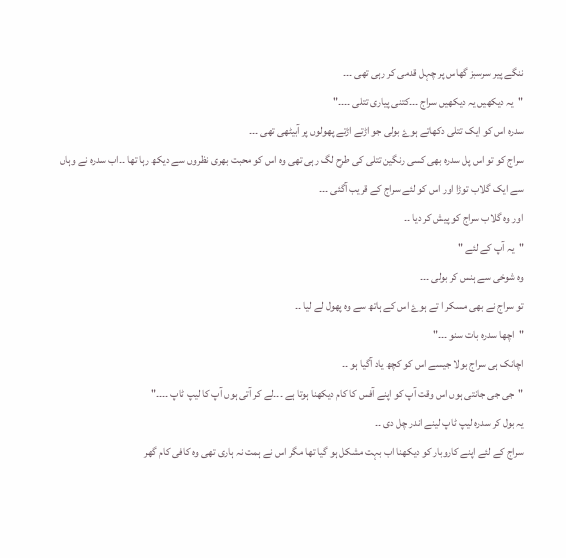ننگے پیر سرسبز گھاس پر چہل قدمی کر رہی تھی ۔۔۔
"یہ دیکھیں یہ دیکھیں سراج ۔۔۔کتنی پیاری تتلی ۔۔۔۔"
سدرہ اس کو ایک تتلی دکھاتے ہوۓ بولی جو اڑتے اڑتے پھولوں پر آبیٹھی تھی ۔۔۔
سراج کو تو اس پل سدرہ بھی کسی رنگین تتلی کی طرح لگ رہی تھی وہ اس کو محبت بھری نظروں سے دیکھ رہا تھا ۔۔اب سدرہ نے وہاں سے ایک گلاب توڑا اور اس کو لئے سراج کے قریب آگئی ۔۔۔
اور وہ گلاب سراج کو پیش کر دیا ۔۔
"یہ آپ کے لئے "
وہ شوخی سے ہنس کر بولی ۔۔۔
تو سراج نے بھی مسکر ا تے ہوۓ اس کے ہاتھ سے وہ پھول لے لیا ۔۔
"اچھا سدرہ بات سنو ۔۔۔"
اچانک ہی سراج بولا جیسے اس کو کچھ یاد آگیا ہو ۔۔
"جی جی جانتی ہوں اس وقت آپ کو اپنے آفس کا کام دیکھنا ہوتا ہے ۔۔۔لے کر آتی ہوں آپ کا لیپ ٹاپ ۔۔۔۔"
یہ بول کر سدرہ لیپ ٹاپ لینے اندر چل دی ۔۔
سراج کے لئے اپنے کاروبار کو دیکھنا اب بہت مشکل ہو گیا تھا مگر اس نے ہمت نہ ہاری تھی وہ کافی کام گھر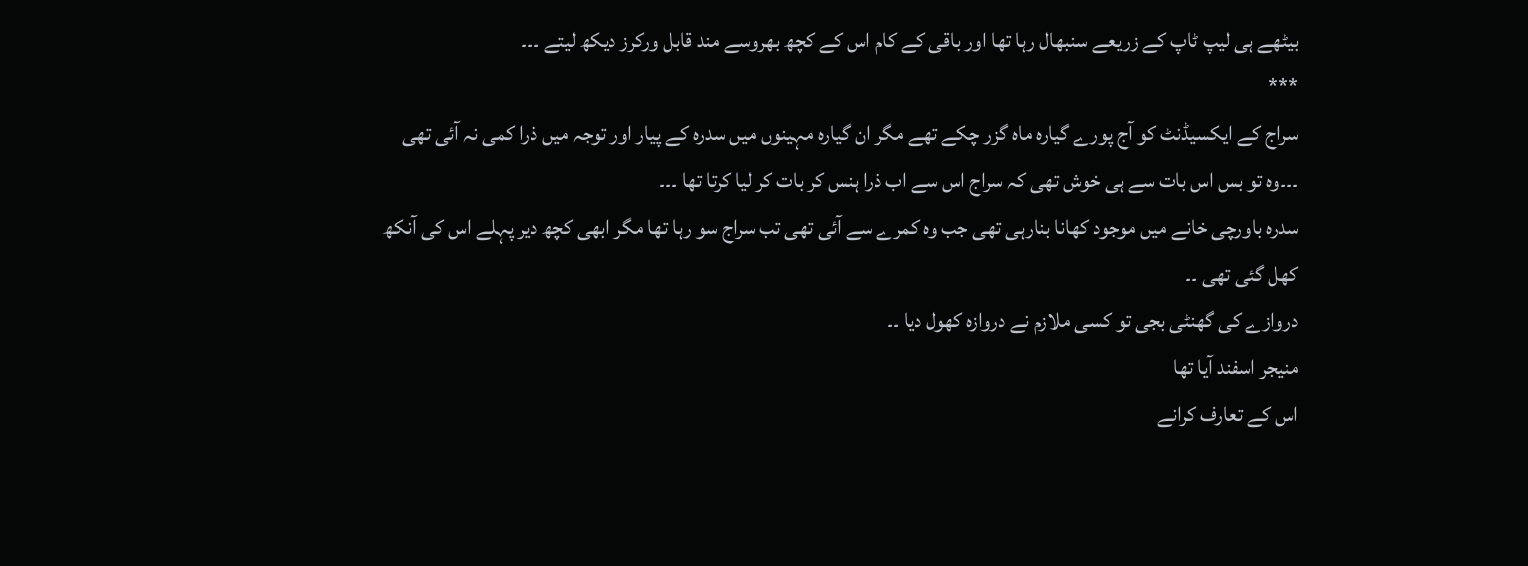بیٹھے ہی لیپ ٹاپ کے زریعے سنبهال رہا تھا اور باقی کے کام اس کے کچھ بھروسے مند قابل ورکرز دیکھ لیتے ۔۔۔
***
سراج کے ایکسیڈنٹ کو آج پورے گیارہ ماہ گزر چکے تھے مگر ان گیارہ مہینوں میں سدرہ کے پیار اور توجہ میں ذرا کمی نہ آئی تھی ۔۔۔وہ تو بس اس بات سے ہی خوش تھی کہ سراج اس سے اب ذرا ہنس کر بات کر لیا کرتا تھا ۔۔۔
سدرہ باورچی خانے میں موجود کھانا بنارہی تھی جب وہ کمرے سے آئی تھی تب سراج سو رہا تھا مگر ابھی کچھ دیر پہلے اس کی آنکھ کھل گئی تھی ۔۔
دروازے کی گھنٹی بجی تو کسی ملازم نے دروازہ کھول دیا ۔۔
منیجر اسفند آیا تھا
اس کے تعارف کرانے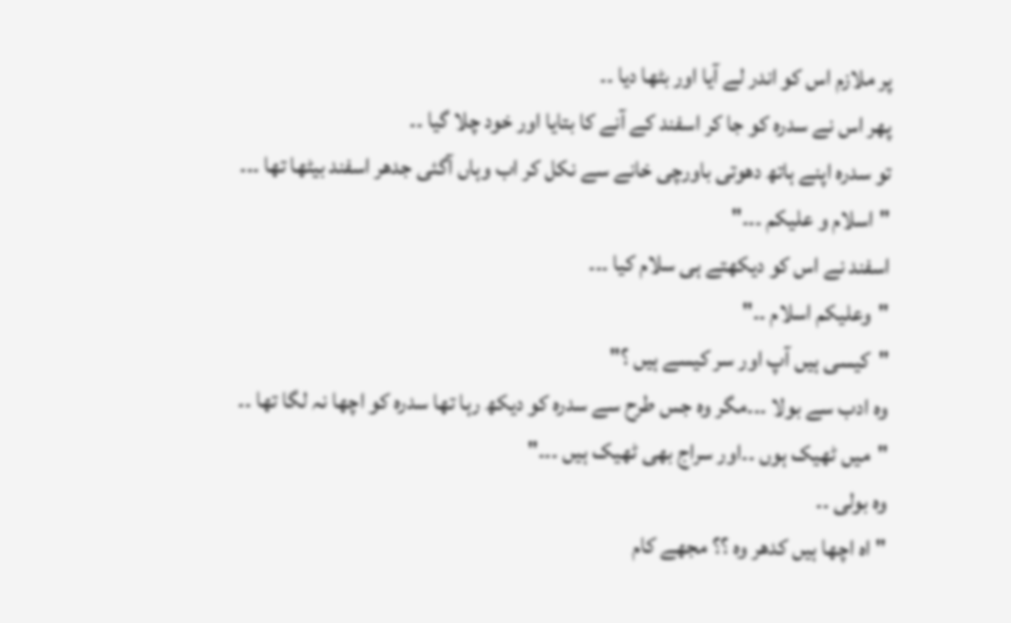پر ملازم اس کو اندر لے آیا اور بٹھا دیا ۔۔
پھر اس نے سدرہ کو جا کر اسفند کے آنے کا بتایا اور خود چلا گیا ۔۔
تو سدرہ اپنے ہاتھ دھوتی باورچی خانے سے نکل کر اب وہاں آگئی جدهر اسفند بیٹھا تھا ۔۔۔
"اسلام و علیکم ۔۔۔"
اسفند نے اس کو دیکھتے ہی سلام کیا ۔۔۔
"وعلیکم اسلام ۔۔"
"کیسی ہیں آپ اور سر کیسے ہیں ؟"
وہ ادب سے بولا ۔۔۔مگر وہ جس طرح سے سدرہ کو دیکھ رہا تھا سدرہ کو اچھا نہ لگا تھا ۔۔
"میں ٹھیک ہوں ۔۔اور سراج بھی ٹھیک ہیں ۔۔۔"
وہ بولی ۔۔
"اہ اچھا ہیں کدھر وہ ؟؟ مجھے کام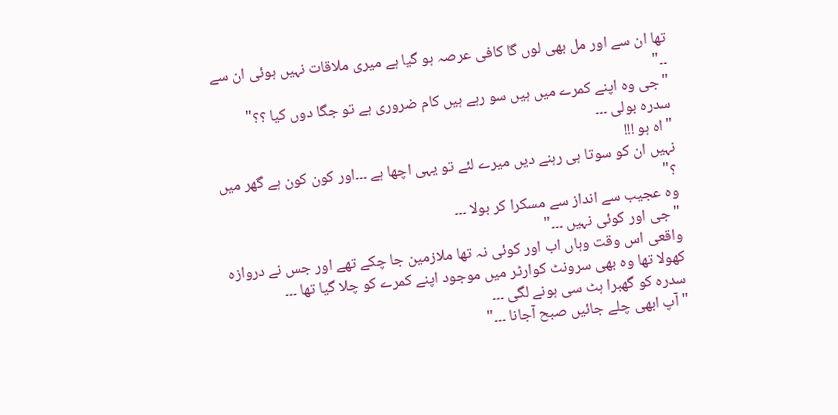تھا ان سے اور مل بھی لوں گا کافی عرصہ ہو گیا ہے میری ملاقات نہیں ہوئی ان سے ۔۔"
"جی وہ اپنے کمرے میں ہیں سو رہے ہیں کام ضروری ہے تو جگا دوں کیا ؟؟"
سدرہ بولی ۔۔۔
"اہ ہو !!!
نہیں ان کو سوتا ہی رہنے دیں میرے لئے تو یہی اچھا ہے ۔۔۔اور کون کون ہے گھر میں ؟"
وہ عجیب سے انداز سے مسکرا کر بولا ۔۔۔
"جی اور کوئی نہیں ۔۔۔"
واقعی اس وقت وہاں اب اور کوئی نہ تھا ملازمین جا چکے تھے اور جس نے دروازہ کھولا تھا وہ بھی سرونٹ کوارٹر میں موجود اپنے کمرے کو چلا گیا تھا ۔۔۔
سدرہ کو گهبرا ہٹ سی ہونے لگی ۔۔۔
"آپ ابھی چلے جائیں صبح آجانا ۔۔۔"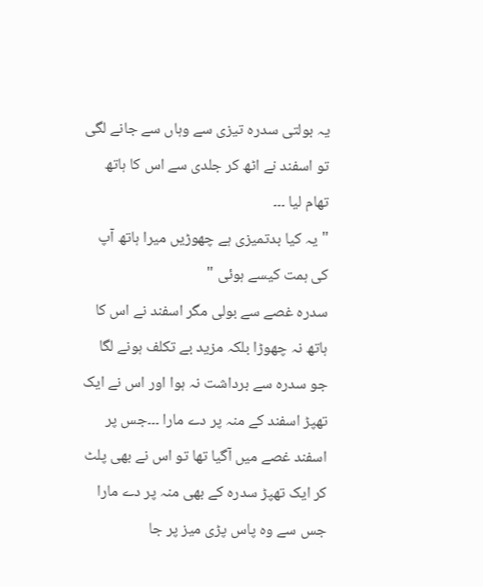یہ بولتی سدرہ تیزی سے وہاں سے جانے لگی تو اسفند نے اٹھ کر جلدی سے اس کا ہاتھ تھام لیا ۔۔۔
"یہ کیا بدتمیزی ہے چھوڑیں میرا ہاتھ آپ کی ہمت کیسے ہوئی "
سدرہ غصے سے بولی مگر اسفند نے اس کا ہاتھ نہ چھوڑا بلکہ مزید بے تكلف ہونے لگا جو سدرہ سے برداشت نہ ہوا اور اس نے ایک تھپڑ اسفند کے منہ پر دے مارا ۔۔۔جس پر اسفند غصے میں آگیا تھا تو اس نے بھی پلٹ کر ایک تھپڑ سدرہ کے بھی منہ پر دے مارا جس سے وہ پاس پڑی میز پر جا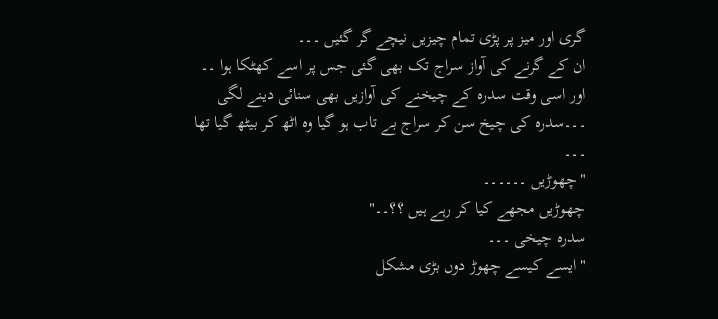گری اور میز پر پڑی تمام چیزیں نیچے گر گئیں ۔۔۔
ان کے گرنے کی آواز سراج تک بھی گئی جس پر اسے کھٹکا ہوا ۔۔
اور اسی وقت سدرہ کے چیخنے کی آوازیں بھی سنائی دینے لگی ۔۔۔سدرہ کی چیخ سن کر سراج بے تاب ہو گیا وہ اٹھ کر بیٹھ گیا تھا ۔۔۔
"چھوڑیں ۔۔۔۔۔۔
چھوڑیں مجھے کیا کر رہے ہیں ؟؟۔۔"
سدرہ چیخی ۔۔۔
"ایسے کیسے چھوڑ دوں بڑی مشکل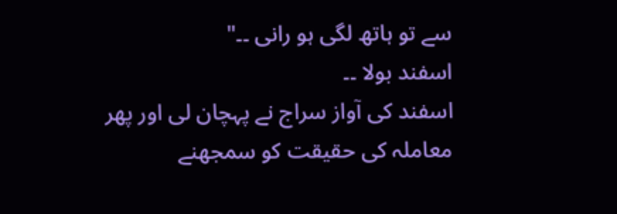سے تو ہاتھ لگی ہو رانی ۔۔"
اسفند بولا ۔۔
اسفند کی آواز سراج نے پہچان لی اور پھر معاملہ کی حقیقت کو سمجھنے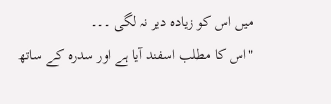میں اس کو زیادہ دیر نہ لگی ۔۔۔
"اس کا مطلب اسفند آیا ہے اور سدرہ کے ساتھ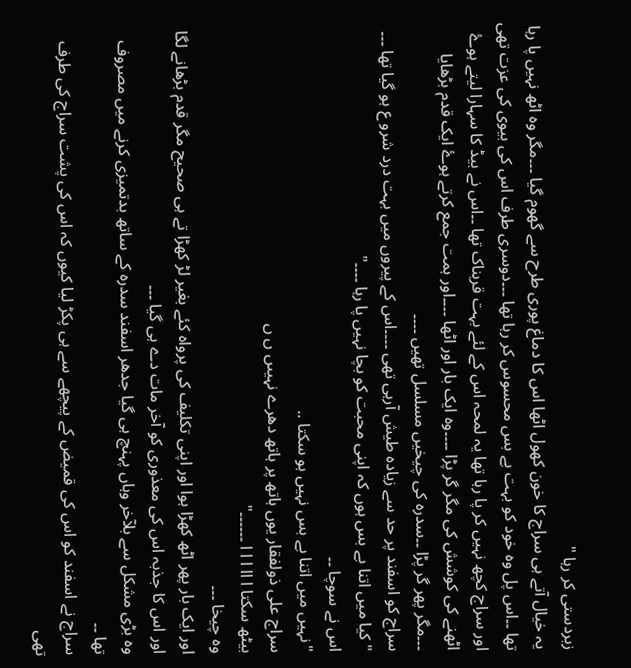زبردستی کر رہا "
یہ خیال آتے ہی سراج کا خون کھول اٹھا اس کا دماغ پوری طرح سے گھوم گیا ۔۔۔مگر وہ اٹھ نہیں پا رہا تھا ۔۔اس پل وہ خود کو بہت بے بس محسوس کر رہا تھا ۔۔۔دوسری طرف اس کی بیوی کی عزت تھی اور سراج کچھ نہیں کر پا رہا تھا یہ لمحہ اس کے لئے بہت قربناک تھا ۔۔اس نے بیڈ کا سہارا لیتے ہوۓ اٹھنے کی کوشش کی مگر گر پڑا ۔۔۔۔وہ ایک بار اور اٹھا ۔۔۔۔اور ہمت جمع کرتے ہوۓ ایک قدم بڑھایا ۔۔۔مگر پھر گر پڑا ۔۔سدرہ کی چیخیں مسلسل تھیں ۔۔۔۔
سراج کو اسفند پر حد سے زیادہ طیش آرہی تھی ۔۔۔۔اس کے پیروں میں بہت درد شرو ع ہو گیا تھا ۔۔۔
"کیا میں اتنا بے بس ہوں کہ اپنی محبت کو بچا نہیں پا رہا ۔۔۔۔"
اس نے سوچا ۔۔
"نہیں میں اتنا بے بس نہیں ہو سکتا ..
سراج علی ذولفقار یوں ہاتھ پر ہاتھ دھرے نہیںں ں ں
بیٹھ سکتا ا اا ا ا ا ۔۔۔۔۔۔"
وہ چیخا ۔۔۔
اور ایک بار پھر اٹھ کھڑا ہوا اور اپنی تکلیف کی پرواہ کئے بغیر لڑ کھڑا تے ہی صحیح مگر قدم بڑھانے لگا اور اس کا جذبہ اس کی معذوری کو آخر مات دے ہی گیا ۔۔۔
وہ بڑی مشکل سے بلآخر وہاں پہنچ ہی گیا جدهر اسفند سدرہ کے ساتھ بدتمیزی کرنے میں مصروف تھا ۔۔
سراج نے اسفند کو اس کی قمیض کے پیچھے سے ہی پکڑ لیا کیوں کہ اس کی پشت سراج کی طرف تھی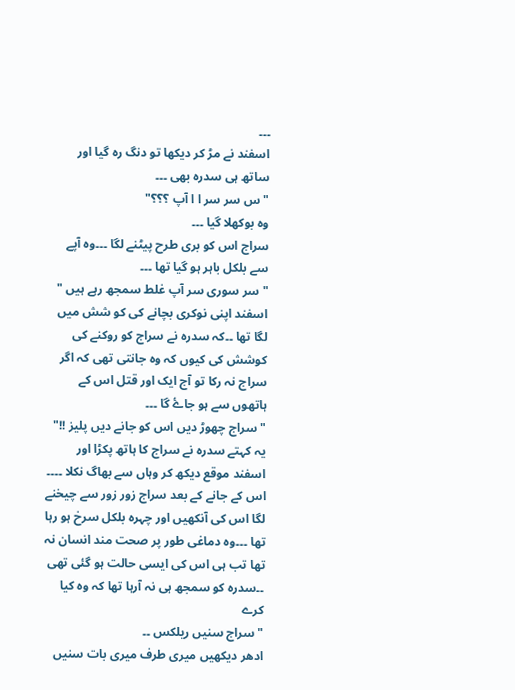۔۔۔
اسفند نے مڑ کر دیکھا تو دنگ رہ گیا اور ساتھ ہی سدرہ بھی ۔۔۔
"س سر سر ا ا آپ ؟؟؟"
وہ بوکھلا گیا ۔۔۔
سراج اس کو بری طرح پیٹنے لگا ۔۔۔وہ آپے سے بلکل باہر ہو گیا تھا ۔۔۔
"سر سوری سر آپ غلط سمجھ رہے ہیں "
اسفند اپنی نوکری بچانے کی کو شش میں لگا تھا ۔۔کہ سدرہ نے سراج کو روکنے کی کوشش کی کیوں کہ وہ جانتی تھی کہ اگر سراج نہ رکا تو آج ایک اور قتل اس کے ہاتھوں سے ہو جاۓ گا ۔۔۔
"سراج چھوڑ دیں اس کو جانے دیں پلیز !!"
یہ کہتے سدرہ نے سراج کا ہاتھ پکڑا اور اسفند موقع دیکھ کر وہاں سے بھاگ نکلا ۔۔۔۔
اس کے جانے کے بعد سراج زور زور سے چیخنے لگا اس کی آنکھیں اور چہرہ بلکل سرخ ہو رہا تھا ۔۔۔وہ دماغی طور پر صحت مند انسان نہ تھا تب ہی اس کی ایسی حالت ہو گئی تھی ۔۔سدرہ کو سمجھ ہی نہ آرہا تھا کہ وہ کیا کرے
"سراج سنیں ریلكس ۔۔
ادھر دیکھیں میری طرف میری بات سنیں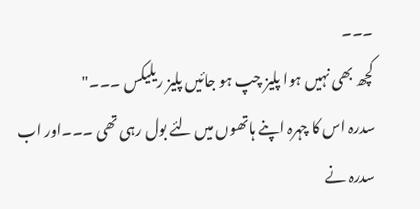۔۔۔
کچھ بھی نہیں ہوا پلیز چپ ہو جائیں پلیز ریلیکس ۔۔۔"
سدرہ اس کا چہرہ اپنے ہاتھوں میں لئے بول رہی تھی ۔۔۔اور اب سدرہ نے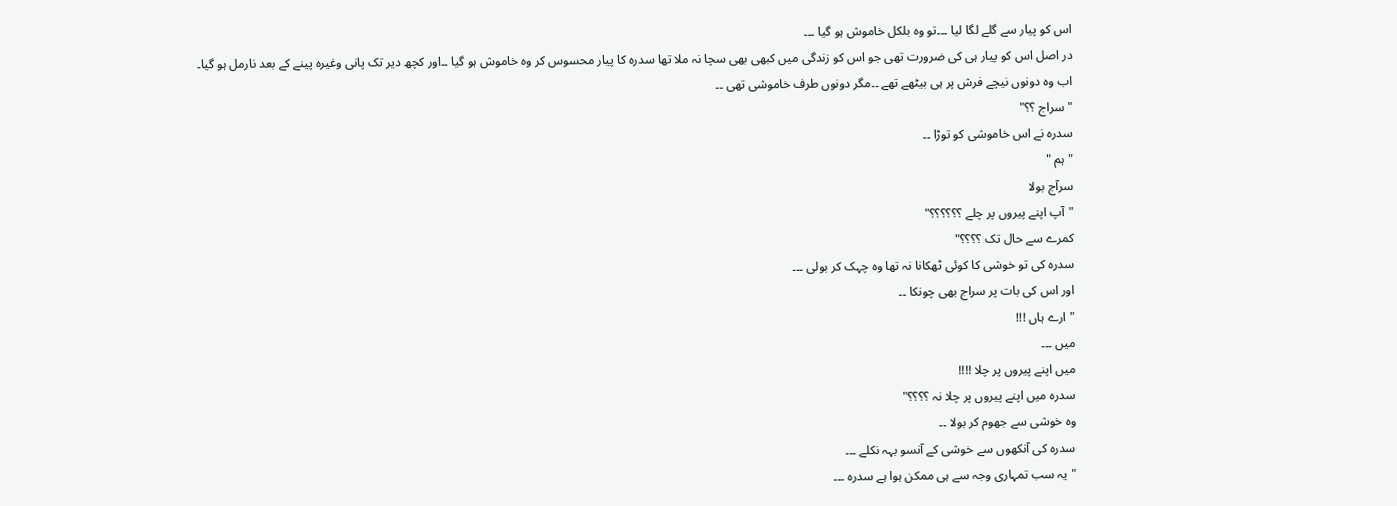اس کو پیار سے گلے لگا لیا ۔۔۔تو وہ بلکل خاموش ہو گیا ۔۔۔
در اصل اس کو پیار ہی کی ضرورت تھی جو اس کو زندگی میں کبھی بھی سچا نہ ملا تھا سدرہ کا پیار محسوس کر وہ خاموش ہو گیا ۔۔اور کچھ دیر تک پانی وغیرہ پینے کے بعد نارمل ہو گیا۔
اب وہ دونوں نیچے فرش پر ہی بیٹھے تھے ۔۔مگر دونوں طرف خاموشی تھی ۔۔
"سراج ؟؟"
سدرہ نے اس خاموشی کو توڑا ۔۔
"ہم "
سرآج بولا
"آپ اپنے پیروں پر چلے ؟؟؟؟؟؟"
کمرے سے حال تک ؟؟؟؟"
سدرہ کی تو خوشی کا کوئی ٹھکانا نہ تھا وہ چہک کر بولی ۔۔۔
اور اس کی بات پر سراج بھی چونکا ۔۔
"ارے ہاں !!!
میں ۔۔۔
میں اپنے پیروں پر چلا !!!!
سدرہ میں اپنے پیروں پر چلا نہ ؟؟؟؟"
وہ خوشی سے جھوم کر بولا ۔۔
سدرہ کی آنکھوں سے خوشی کے آنسو بہہ نکلے ۔۔۔
"یہ سب تمہاری وجہ سے ہی ممکن ہوا ہے سدرہ ۔۔۔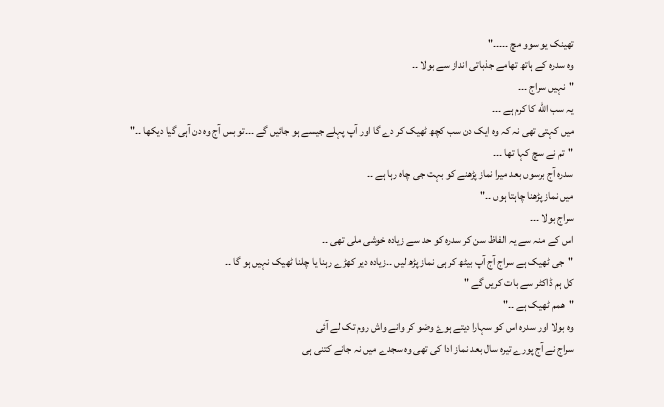تھینک یو سوو مچ ۔۔۔۔۔"
وہ سدرہ کے ہاتھ تھامے جذباتی انداز سے بولا ۔۔
"نہیں سراج ۔۔۔
یہ سب اللّه کا کرم ہے ۔۔۔
میں کہتی تھی نہ کہ وہ ایک دن سب کچھ ٹھیک کر دے گا اور آپ پہلے جیسے ہو جائیں گے ۔۔۔تو بس آج وہ دن آہی گیا دیکھا ۔۔"
"تم نے سچ کہا تھا ۔۔۔
سدرہ آج برسوں بعد میرا نماز پڑھنے کو بہت جی چاہ رہا ہے ۔۔
میں نماز پڑھنا چاہتا ہوں ۔۔"
سراج بولا ۔۔۔
اس کے منہ سے یہ الفاظ سن کر سدرہ کو حد سے زیادہ خوشی ملی تھی ۔۔
"جی ٹھیک ہے سراج آج آپ بیٹھ کر ہی نماز پڑھ لیں ۔۔زیادہ دیر کھڑے رہنا یا چلنا ٹھیک نہیں ہو گا ۔۔
کل ہم ڈاکٹر سے بات کریں گے "
"همم ٹھیک ہے ۔۔"
وہ بولا اور سدرہ اس کو سہارا دیتے ہوۓ وضو کر وانے واش روم تک لے آئی
سراج نے آج پورے تیرہ سال بعد نماز ادا کی تھی وہ سجدے میں نہ جانے کتنی ہی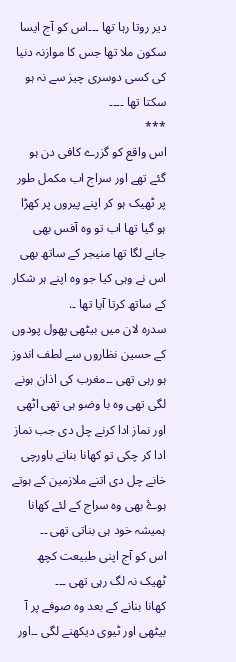دیر روتا رہا تھا ۔۔۔اس کو آج ایسا سکون ملا تھا جس کا موازنہ دنیا کی کسی دوسری چیز سے نہ ہو سکتا تھا ۔۔۔۔
***
اس واقع کو گزرے کافی دن ہو گئے تھے اور سراج اب مکمل طور پر ٹھیک ہو کر اپنے پیروں پر کھڑا ہو گیا تھا اب تو وہ آفس بھی جانے لگا تھا منیجر کے ساتھ بھی اس نے وہی کیا جو وہ اپنے ہر شکار کے ساتھ کرتا آیا تھا ۔.
سدرہ لان میں بیٹھی پھول پودوں کے حسین نظاروں سے لطف اندوز ہو رہی تھی ۔۔مغرب کی اذان ہونے لگی تھی وہ با وضو ہی تھی اٹھی اور نماز ادا کرنے چل دی جب نماز ادا کر چکی تو کھانا بنانے باورچی خانے چل دی اتنے ملازمین کے ہوتے ہوۓ بھی وہ سراج کے لئے کھانا ہمیشہ خود ہی بناتی تھی ۔۔
اس کو آج اپنی طبیعت کچھ ٹھیک نہ لگ رہی تھی ۔۔۔
کھانا بنانے کے بعد وہ صوفے پر آ بیٹھی اور ٹیوی دیکھنے لگی ۔۔اور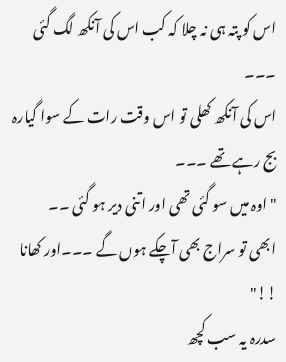اس کو پتہ ہی نہ چلا کہ کب اس کی آنکھ لگ گئی ۔۔۔
اس کی آنکھ کھلی تو اس وقت رات کے سوا گیارہ بج رہے تھے ۔۔۔
"اوہ میں سو گئی تھی اور اتنی دیر ہو گئی ۔۔
ابھی تو سراج بھی آچکے ہوں گے ۔۔۔اور کھانا !!"
سدرہ یہ سب کچھ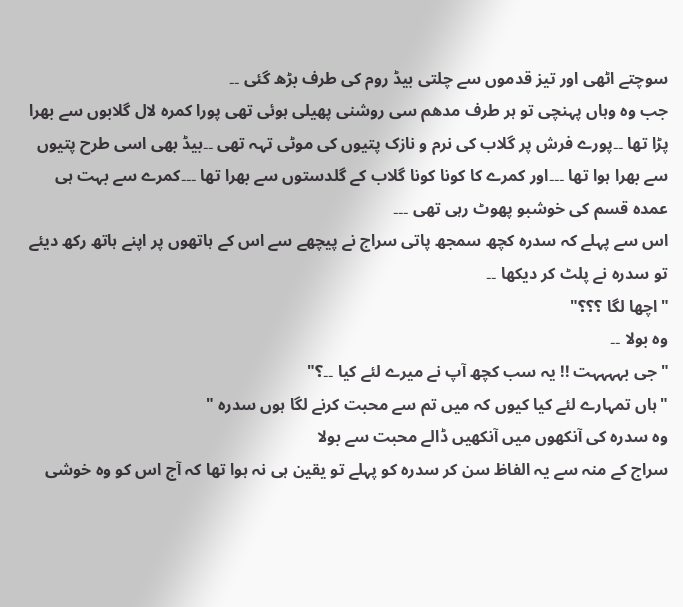سوچتے اٹھی اور تیز قدموں سے چلتی بیڈ روم کی طرف بڑھ گئی ۔۔
جب وہ وہاں پہنچی تو ہر طرف مدھم سی روشنی پھیلی ہوئی تھی پورا کمرہ لال گلابوں سے بھرا پڑا تھا ۔۔پورے فرش پر گلاب کی نرم و نازک پتیوں کی موٹی تہہ تھی ۔۔بیڈ بھی اسی طرح پتیوں سے بھرا ہوا تھا ۔۔۔اور کمرے کا کونا کونا گلاب کے گلدستوں سے بھرا تھا ۔۔۔کمرے سے بہت ہی عمده قسم کی خوشبو پھوٹ رہی تھی ۔۔۔
اس سے پہلے کہ سدرہ کچھ سمجھ پاتی سراج نے پیچھے سے اس کے ہاتھوں پر اپنے ہاتھ رکھ دیئے تو سدرہ نے پلٹ کر دیکھا ۔۔
"اچھا لگا ؟؟؟"
وہ بولا ۔۔
"جی بہہہہت !! یہ سب کچھ آپ نے میرے لئے کیا ۔۔؟"
"ہاں تمہارے لئے کیا کیوں کہ میں تم سے محبت کرنے لگا ہوں سدرہ "
وہ سدرہ کی آنکھوں میں آنکھیں ڈالے محبت سے بولا
سراج کے منہ سے یہ الفاظ سن کر سدرہ کو پہلے تو یقین ہی نہ ہوا تھا کہ آج اس کو وہ خوشی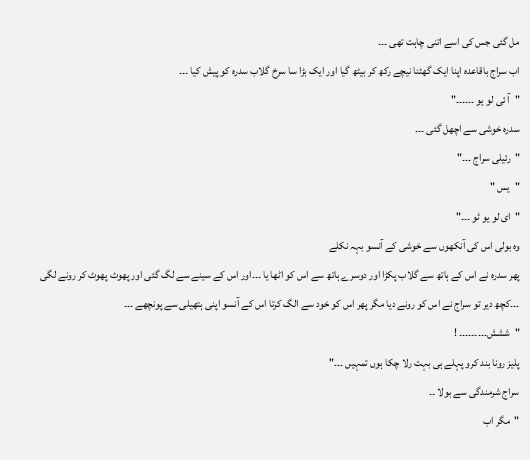مل گئی جس کی اسے اتنی چاہت تھی ۔۔۔
اب سراج باقاعدہ اپنا ایک گھٹنا نیچے رکھ کر بیٹھ گیا اور ایک بڑا سا سرخ گلاب سدرہ کو پیش کیا ۔۔۔
"آ ئی لو یو ۔۔۔۔۔۔"
سدرہ خوشی سے اچھل گئی ۔۔۔
"رئیلی سراج ۔۔۔"
"یس "
"ای لو یو ٹو ۔۔۔"
وہ بولی اس کی آنکھوں سے خوشی کے آنسو بہہ نکلے
پھر سدرہ نے اس کے ہاتھ سے گلاب پکڑا اور دوسرے ہاتھ سے اس کو اٹھا یا ۔۔۔اور اس کے سینے سے لگ گئی اور پھوٹ پھوٹ کر رونے لگی ۔۔۔کچھ دیر تو سراج نے اس کو رونے دیا مگر پھر اس کو خود سے الگ کرتا اس کے آنسو اپنی ہتھیلی سے پونچھے ۔۔۔
"ششش۔۔۔۔۔۔۔۔۔ !
پلیز رونا بند کرو پہلے ہی بہت رلا چکا ہوں تمہیں ۔۔۔"
سراج شرمندگی سے بولا ۔۔
"مگر اب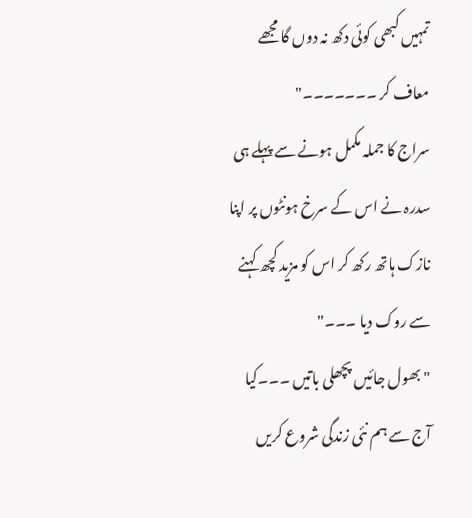تمہیں کبھی کوئی دکھ نہ دوں گا مجھے معاف کر ۔۔۔۔۔۔۔"
سراج کا جملہ مکمل ہونے سے پہلے ہی سدرہ نے اس کے سرخ ہونٹوں پر اپنا نازک ہاتھ رکھ کر اس کو مزید کچھ کہنے سے روک دیا ۔۔۔"
"بھول جائیں پچھلی باتیں ۔۔۔کیا آج سے ہم نئی زندگی شروع کریں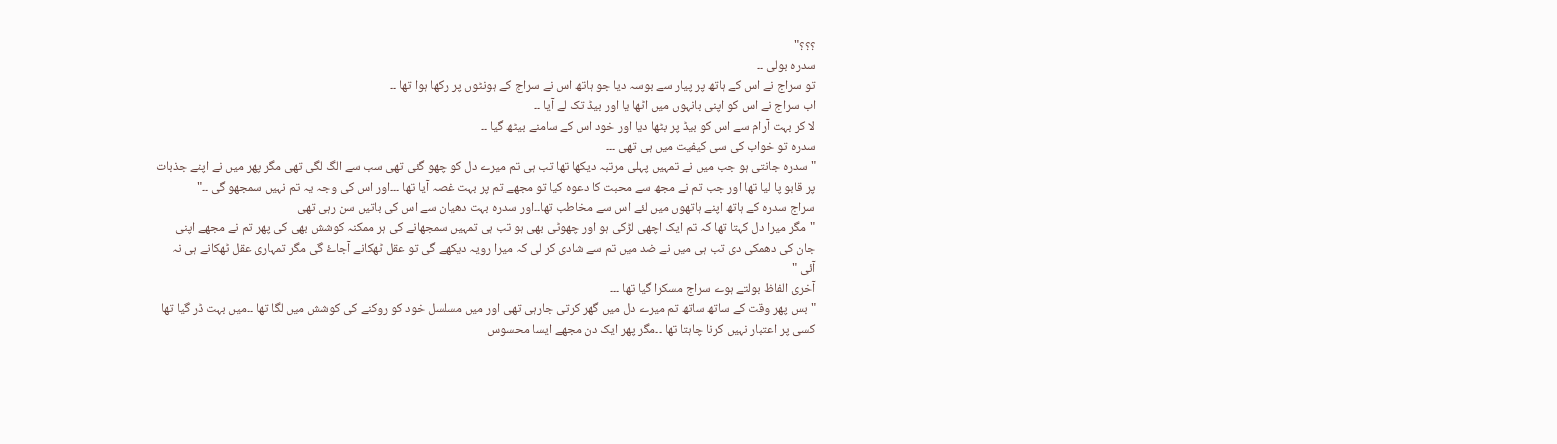؟؟؟"
سدرہ بولی ۔۔
تو سراج نے اس کے ہاتھ پر پیار سے بوسہ دیا جو ہاتھ اس نے سراج کے ہونٹوں پر رکھا ہوا تھا ۔۔
اب سراج نے اس کو اپنی بانہوں میں اٹھا یا اور بیڈ تک لے آیا ۔۔
لا کر بہت آرام سے اس کو بیڈ پر بٹھا دیا اور خود اس کے سامنے بیٹھ گیا ۔۔
سدرہ تو خواب کی سی کیفيت میں ہی تھی ۔۔۔
"سدرہ جانتی ہو جب میں نے تمہیں پہلی مرتبہ دیکھا تھا تب ہی تم میرے دل کو چھو گئی تھی سب سے الگ لگی تھی مگر پھر میں نے اپنے جذبات پر قابو پا لیا تھا اور جب تم نے مجھ سے محبت کا دعوہ کیا تو مجھے تم پر بہت غصہ آیا تھا ۔۔۔اور اس کی وجہ یہ تم نہیں سمجھو گی ۔۔"
سراج سدرہ کے ہاتھ اپنے ہاتھوں میں لئے اس سے مخاطب تھا۔۔اور سدرہ بہت دھیان سے اس کی باتیں سن رہی تھی
"مگر میرا دل کہتا تھا کہ تم ایک اچھی لڑکی ہو اور چھوٹی بھی ہو تب ہی تمہیں سمجھانے کی ہر ممکنہ کوشش بھی کی پھر تم نے مجھے اپنی جان کی دھمکی دی تب ہی میں نے ضد میں تم سے شادی کر لی کہ میرا رویہ دیکھے گی تو عقل ٹھکانے آجاۓ گی مگر تمہاری عقل ٹھکانے ہی نہ آئی "
آخری الفاظ بولتے ہوے سراج مسکرا گیا تھا ۔۔۔
"بس پھر وقت کے ساتھ ساتھ تم میرے دل میں گھر کرتی جارہی تھی اور میں مسلسل خود کو روکنے کی کوشش میں لگا تھا ۔۔میں بہت ڈر گیا تھا کسی پر اعتبار نہیں کرنا چاہتا تھا ۔۔مگر پھر ایک دن مجھے ایسا محسوس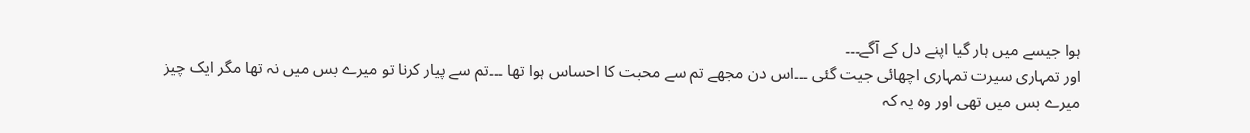ہوا جیسے میں ہار گیا اپنے دل کے آگے۔۔۔
اور تمہاری سیرت تمہاری اچھائی جیت گئی ۔۔۔اس دن مجھے تم سے محبت کا احساس ہوا تھا ۔۔۔تم سے پیار کرنا تو میرے بس میں نہ تھا مگر ایک چیز میرے بس میں تھی اور وہ یہ کہ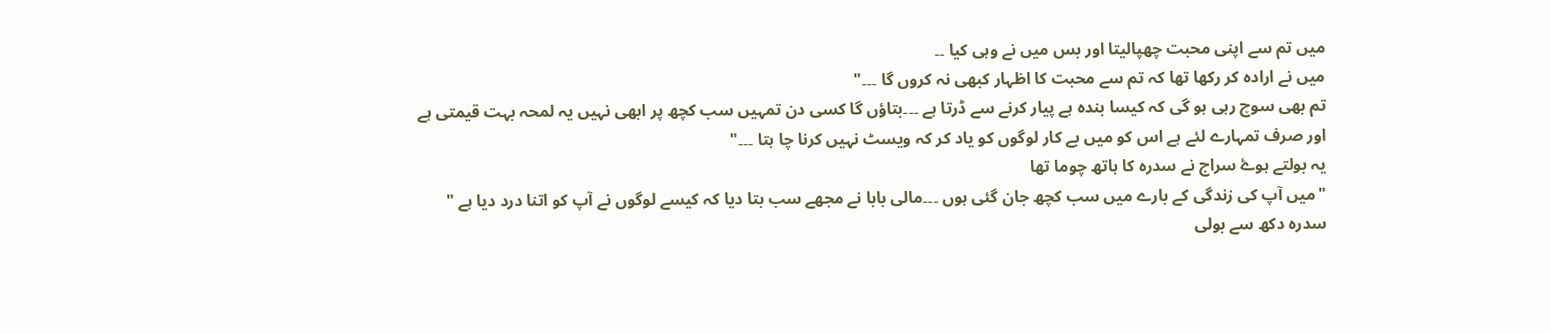میں تم سے اپنی محبت چھپالیتا اور بس میں نے وہی کیا ۔۔
میں نے ارادہ کر رکھا تھا کہ تم سے محبت کا اظہار کبھی نہ کروں گا ۔۔۔"
تم بھی سوچ رہی ہو گی کہ کیسا بندہ ہے پیار کرنے سے ڈرتا ہے ۔۔۔بتاؤں گا کسی دن تمہیں سب کچھ پر ابھی نہیں یہ لمحہ بہت قیمتی ہے اور صرف تمہارے لئے ہے اس کو میں بے کار لوگوں کو یاد کر کہ ویسٹ نہیں کرنا چا ہتا ۔۔۔"
یہ بولتے ہوۓ سراج نے سدرہ کا ہاتھ چوما تھا
"میں آپ کی زندگی کے بارے میں سب کچھ جان گئی ہوں ۔۔۔مالی بابا نے مجھے سب بتا دیا کہ کیسے لوگوں نے آپ کو اتنا درد دیا ہے "
سدرہ دکھ سے بولی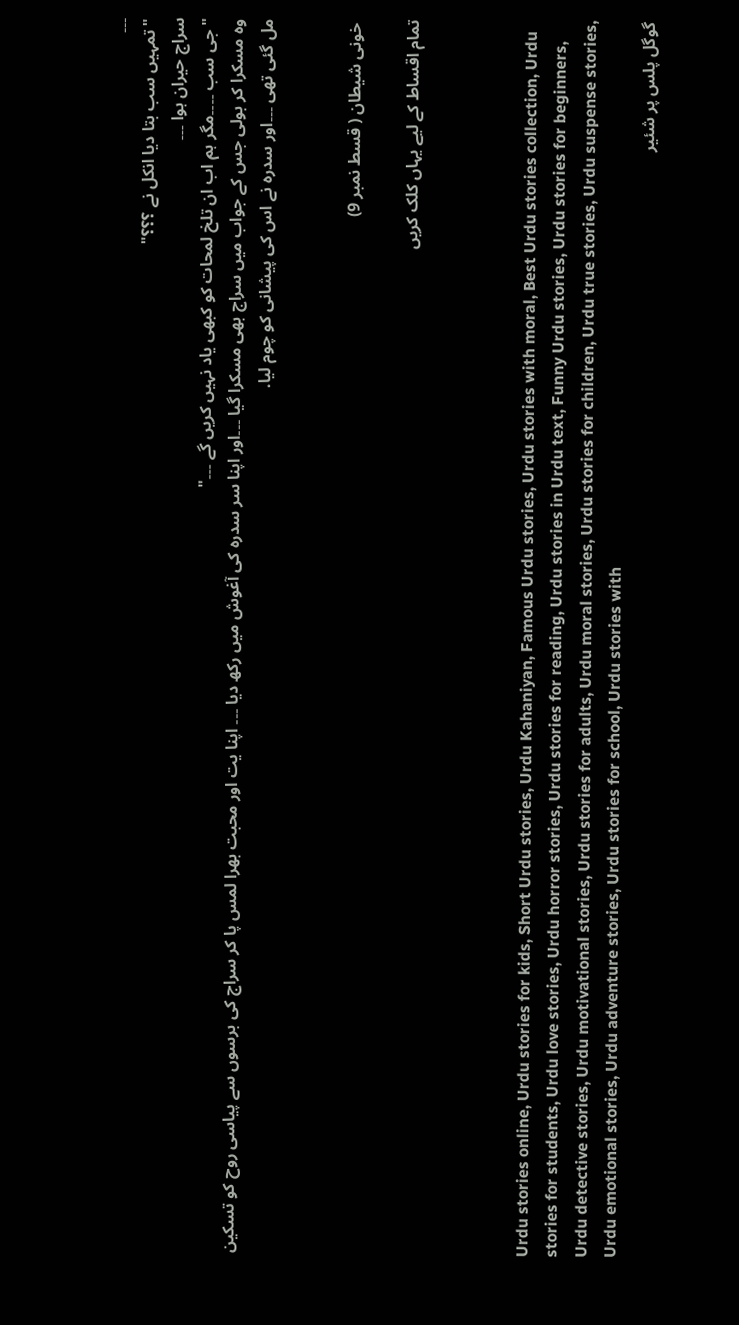۔۔۔
"تمہیں سب بتا دیا انکل نے ؟؟؟"
سراج حیران ہوا ۔۔۔
"جی سب ۔۔۔۔مگر ہم اب ان تلخ لمحات کو کبھی یاد نہیں کریں گے ۔۔۔"
وہ مسکرا کر بولی جس کے جواب میں سراج بھی مسکرا گیا ۔۔۔اور اپنا سر سدرہ کی آغوش میں رکھ دیا ۔۔۔ اپنا یت اور محبت بھرا لمس پا کر سراج کی برسوں سے پیاسی روح کو تسکین مل گئی تھی ۔۔۔اور سدرہ نے اس کی پیشانی کو چوم لیا.


 خونی شیطان ( قسط نمبر 9)

تمام اقساط کے لیے یہاں کلک کریں



Urdu stories online, Urdu stories for kids, Short Urdu stories, Urdu Kahaniyan, Famous Urdu stories, Urdu stories with moral, Best Urdu stories collection, Urdu stories for students, Urdu love stories, Urdu horror stories, Urdu stories for reading, Urdu stories in Urdu text, Funny Urdu stories, Urdu stories for beginners, Urdu detective stories, Urdu motivational stories, Urdu stories for adults, Urdu moral stories, Urdu stories for children, Urdu true stories, Urdu suspense stories, Urdu emotional stories, Urdu adventure stories, Urdu stories for school, Urdu stories with
گوگل پلس پر شئیر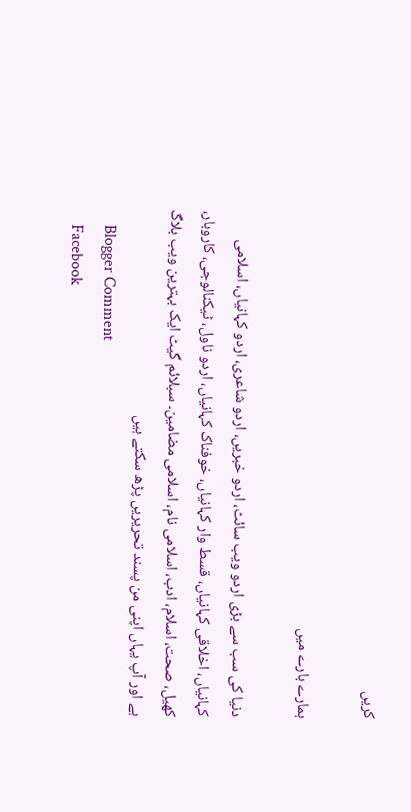کریں

ہمارے بارے میں

دنیا کی سب سے بڑی اردو ویب سائٹ، اردو خبریں، اردو شاعری، اردو کہانیاں، اسلامی کہانیاں، اخلاقی کہانیاں، قسط وار کہانیاں، خوفناک کہانیاں، اردو ناول، ٹیکنالوجی، کاروبار، کھیل، صحت، اسلام، ادب، اسلامی نام، اسلامی مضامین۔ سبلائم گیٹ ایک بہترین ویب بلاگ ہے اور آپ یہاں اپنی من پسند تحریریں پڑھ سکتے ہیں
    Blogger Comment
    Facebook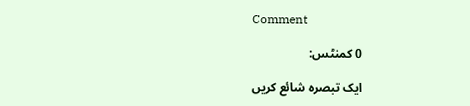Comment

0 کمنٹس:

ایک تبصرہ شائع کریں